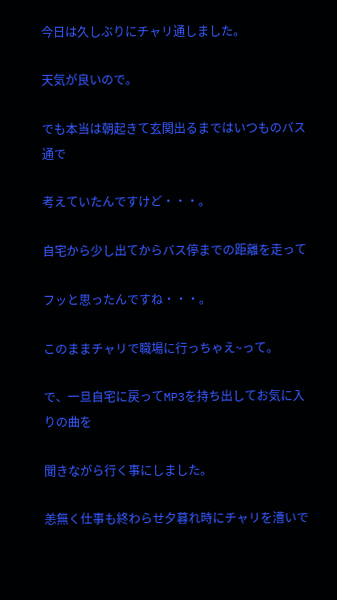今日は久しぶりにチャリ通しました。

天気が良いので。

でも本当は朝起きて玄関出るまではいつものバス通で

考えていたんですけど・・・。

自宅から少し出てからバス停までの距離を走って

フッと思ったんですね・・・。

このままチャリで職場に行っちゃえ~って。

で、一旦自宅に戻ってMP3を持ち出してお気に入りの曲を

聞きながら行く事にしました。

恙無く仕事も終わらせ夕暮れ時にチャリを漕いで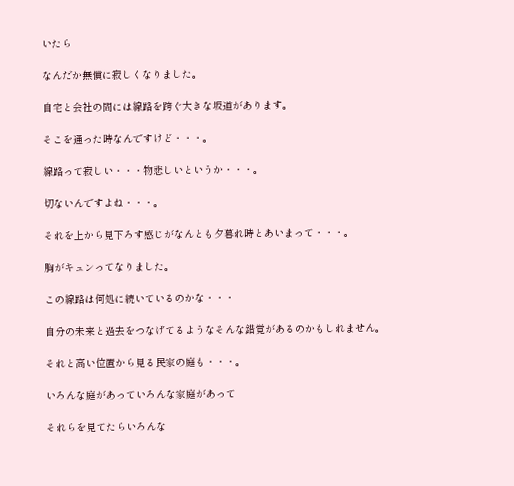いたら

なんだか無償に寂しくなりました。

自宅と会社の間には線路を跨ぐ大きな坂道があります。

そこを通った時なんですけど・・・。

線路って寂しい・・・物悲しいというか・・・。

切ないんですよね・・・。

それを上から見下ろす感じがなんとも夕暮れ時とあいまって・・・。

胸がキュンってなりました。

この線路は何処に続いているのかな・・・

自分の未来と過去をつなげてるようなそんな錯覚があるのかもしれません。

それと高い位置から見る民家の庭も・・・。

いろんな庭があっていろんな家庭があって

それらを見てたらいろんな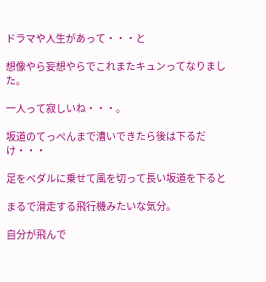ドラマや人生があって・・・と

想像やら妄想やらでこれまたキュンってなりました。

一人って寂しいね・・・。

坂道のてっぺんまで漕いできたら後は下るだけ・・・

足をペダルに乗せて風を切って長い坂道を下ると

まるで滑走する飛行機みたいな気分。

自分が飛んで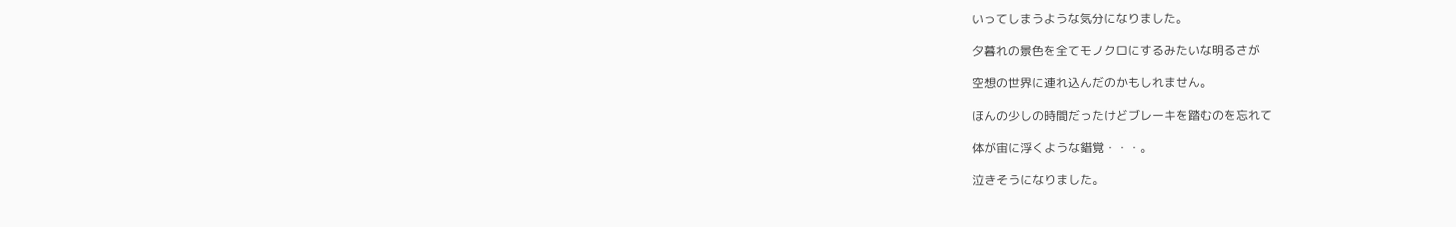いってしまうような気分になりました。

夕暮れの景色を全てモノクロにするみたいな明るさが

空想の世界に連れ込んだのかもしれません。

ほんの少しの時間だったけどブレーキを踏むのを忘れて

体が宙に浮くような錯覚・・・。

泣きそうになりました。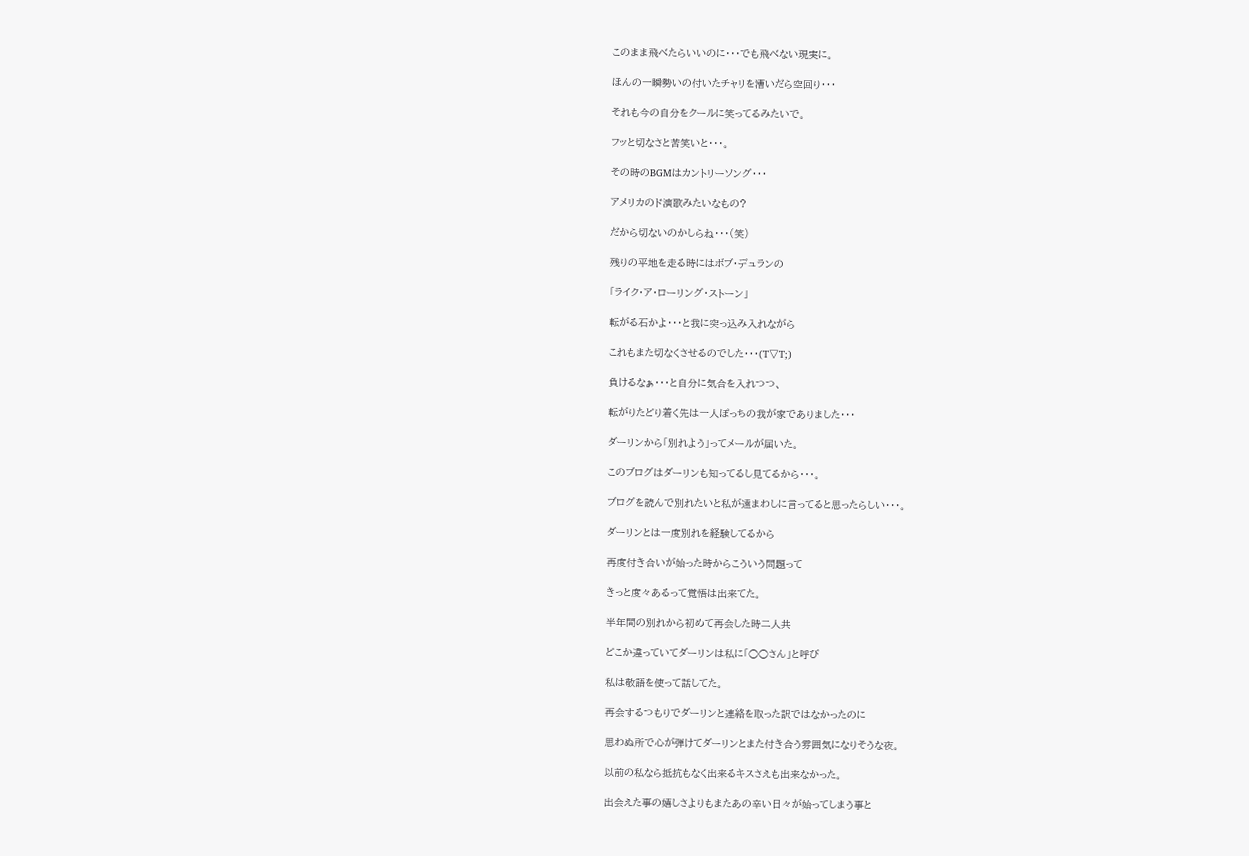このまま飛べたらいいのに・・・でも飛べない現実に。

ほんの一瞬勢いの付いたチャリを漕いだら空回り・・・

それも今の自分をクールに笑ってるみたいで。

フッと切なさと苦笑いと・・・。

その時のBGMはカントリーソング・・・

アメリカのド演歌みたいなもの?

だから切ないのかしらね・・・(笑)

残りの平地を走る時にはボブ・デュランの

「ライク・ア・ローリング・ストーン」

転がる石かよ・・・と我に突っ込み入れながら

これもまた切なくさせるのでした・・・(T▽T;)

負けるなぁ・・・と自分に気合を入れつつ、

転がりたどり着く先は一人ぽっちの我が家でありました・・・

ダーリンから「別れよう」ってメールが届いた。

このブログはダーリンも知ってるし見てるから・・・。

ブログを読んで別れたいと私が遠まわしに言ってると思ったらしい・・・。

ダーリンとは一度別れを経験してるから

再度付き合いが始った時からこういう問題って

きっと度々あるって覚悟は出来てた。

半年間の別れから初めて再会した時二人共

どこか違っていてダーリンは私に「○○さん」と呼び

私は敬語を使って話してた。

再会するつもりでダーリンと連絡を取った訳ではなかったのに

思わぬ所で心が弾けてダーリンとまた付き合う雰囲気になりそうな夜。

以前の私なら抵抗もなく出来るキスさえも出来なかった。

出会えた事の嬉しさよりもまたあの辛い日々が始ってしまう事と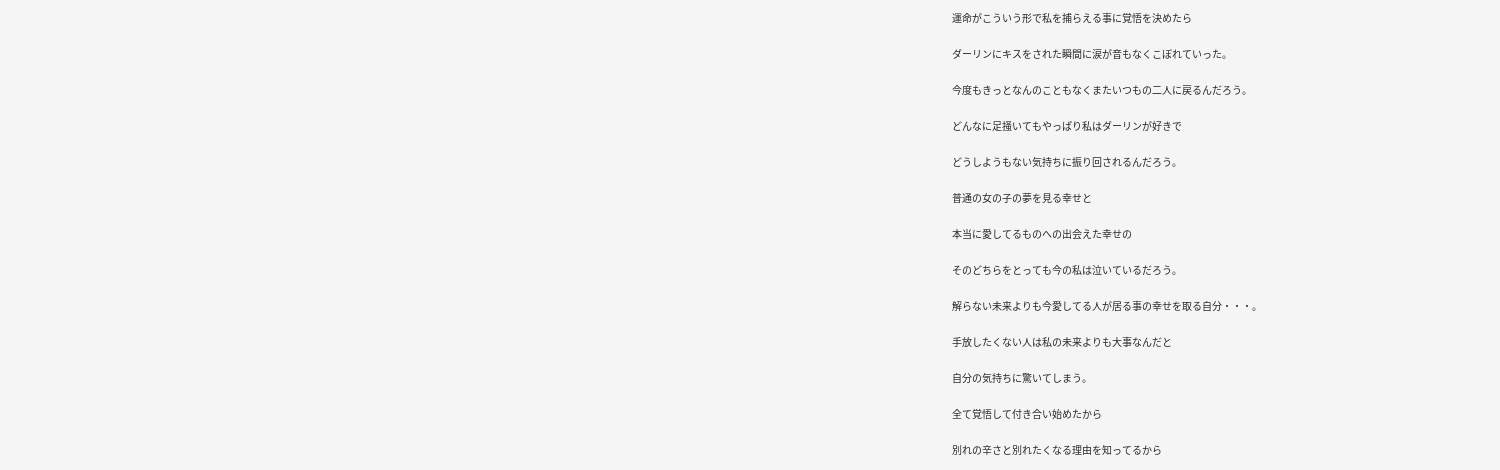運命がこういう形で私を捕らえる事に覚悟を決めたら

ダーリンにキスをされた瞬間に涙が音もなくこぼれていった。

今度もきっとなんのこともなくまたいつもの二人に戻るんだろう。

どんなに足掻いてもやっぱり私はダーリンが好きで

どうしようもない気持ちに振り回されるんだろう。

普通の女の子の夢を見る幸せと

本当に愛してるものへの出会えた幸せの

そのどちらをとっても今の私は泣いているだろう。

解らない未来よりも今愛してる人が居る事の幸せを取る自分・・・。

手放したくない人は私の未来よりも大事なんだと

自分の気持ちに驚いてしまう。

全て覚悟して付き合い始めたから

別れの辛さと別れたくなる理由を知ってるから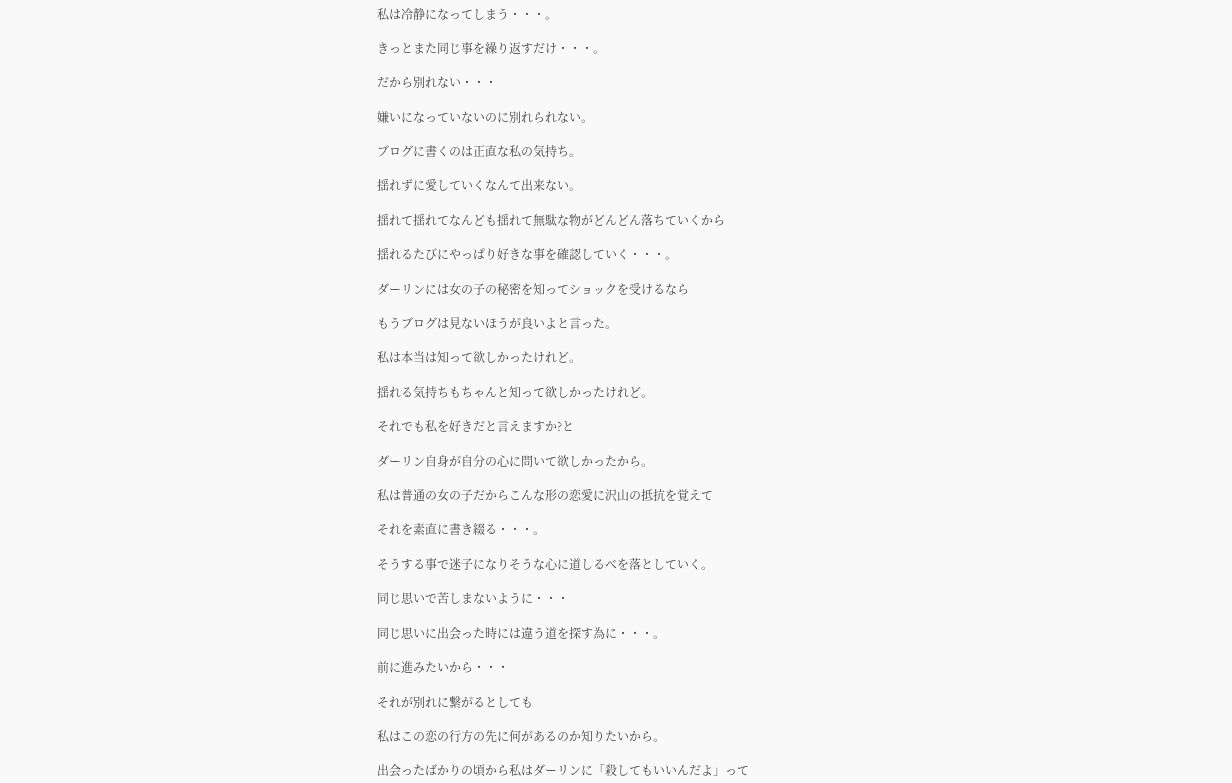私は冷静になってしまう・・・。

きっとまた同じ事を繰り返すだけ・・・。

だから別れない・・・

嫌いになっていないのに別れられない。

ブログに書くのは正直な私の気持ち。

揺れずに愛していくなんて出来ない。

揺れて揺れてなんども揺れて無駄な物がどんどん落ちていくから

揺れるたびにやっぱり好きな事を確認していく・・・。

ダーリンには女の子の秘密を知ってショックを受けるなら

もうブログは見ないほうが良いよと言った。

私は本当は知って欲しかったけれど。

揺れる気持ちもちゃんと知って欲しかったけれど。

それでも私を好きだと言えますか?と

ダーリン自身が自分の心に問いて欲しかったから。

私は普通の女の子だからこんな形の恋愛に沢山の抵抗を覚えて

それを素直に書き綴る・・・。

そうする事で迷子になりそうな心に道しるべを落としていく。

同じ思いで苦しまないように・・・

同じ思いに出会った時には違う道を探す為に・・・。

前に進みたいから・・・

それが別れに繋がるとしても

私はこの恋の行方の先に何があるのか知りたいから。

出会ったばかりの頃から私はダーリンに「殺してもいいんだよ」って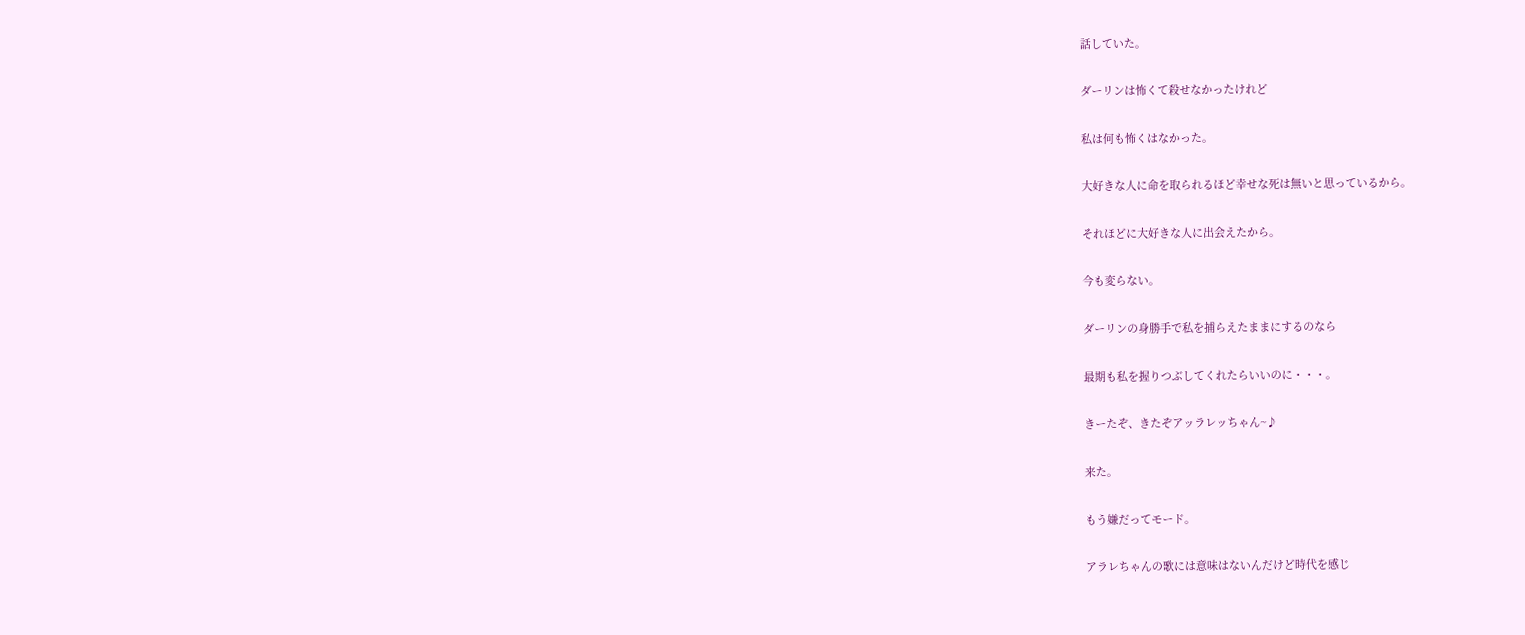話していた。

ダーリンは怖くて殺せなかったけれど

私は何も怖くはなかった。

大好きな人に命を取られるほど幸せな死は無いと思っているから。

それほどに大好きな人に出会えたから。

今も変らない。

ダーリンの身勝手で私を捕らえたままにするのなら

最期も私を握りつぶしてくれたらいいのに・・・。

きーたぞ、きたぞアッラレッちゃん~♪

来た。

もう嫌だってモード。

アラレちゃんの歌には意味はないんだけど時代を感じ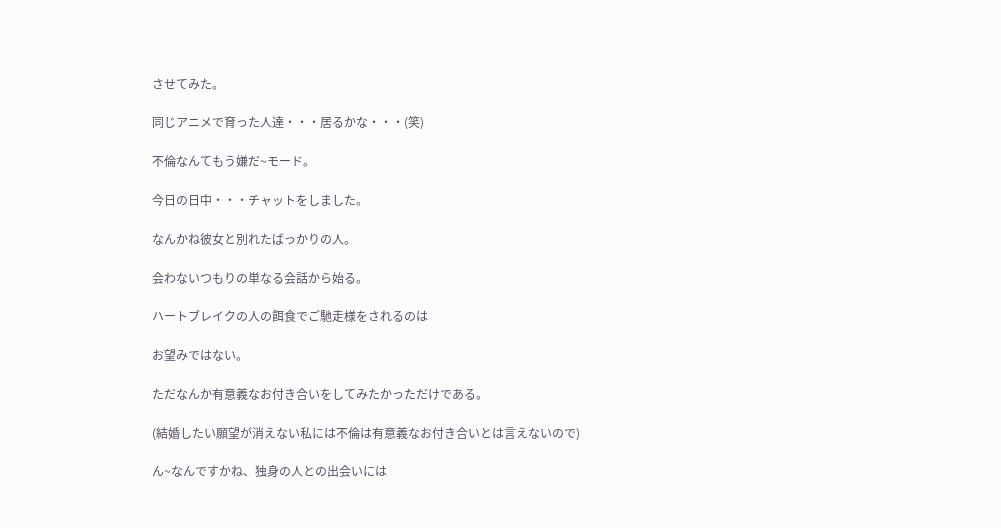させてみた。

同じアニメで育った人達・・・居るかな・・・(笑)

不倫なんてもう嫌だ~モード。

今日の日中・・・チャットをしました。

なんかね彼女と別れたばっかりの人。

会わないつもりの単なる会話から始る。

ハートブレイクの人の餌食でご馳走様をされるのは

お望みではない。

ただなんか有意義なお付き合いをしてみたかっただけである。

(結婚したい願望が消えない私には不倫は有意義なお付き合いとは言えないので)

ん~なんですかね、独身の人との出会いには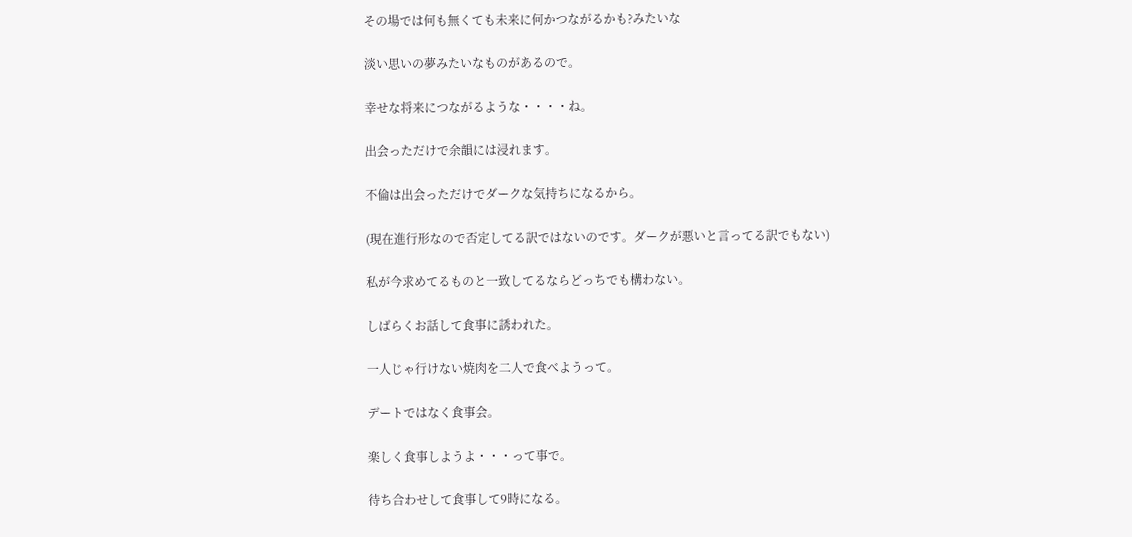その場では何も無くても未来に何かつながるかも?みたいな

淡い思いの夢みたいなものがあるので。

幸せな将来につながるような・・・・ね。

出会っただけで余韻には浸れます。

不倫は出会っただけでダークな気持ちになるから。

(現在進行形なので否定してる訳ではないのです。ダークが悪いと言ってる訳でもない)

私が今求めてるものと一致してるならどっちでも構わない。

しばらくお話して食事に誘われた。

一人じゃ行けない焼肉を二人で食べようって。

デートではなく食事会。

楽しく食事しようよ・・・って事で。

待ち合わせして食事して9時になる。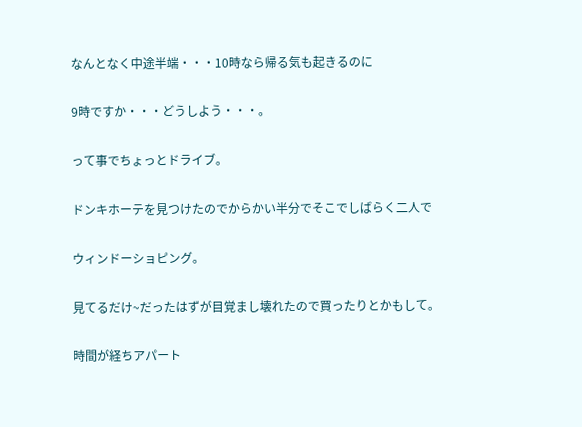なんとなく中途半端・・・10時なら帰る気も起きるのに

9時ですか・・・どうしよう・・・。

って事でちょっとドライブ。

ドンキホーテを見つけたのでからかい半分でそこでしばらく二人で

ウィンドーショピング。

見てるだけ~だったはずが目覚まし壊れたので買ったりとかもして。

時間が経ちアパート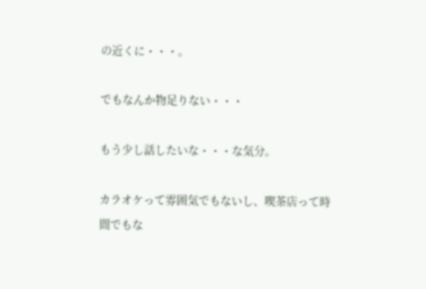の近くに・・・。

でもなんか物足りない・・・

もう少し話したいな・・・な気分。

カラオケって雰囲気でもないし、喫茶店って時間でもな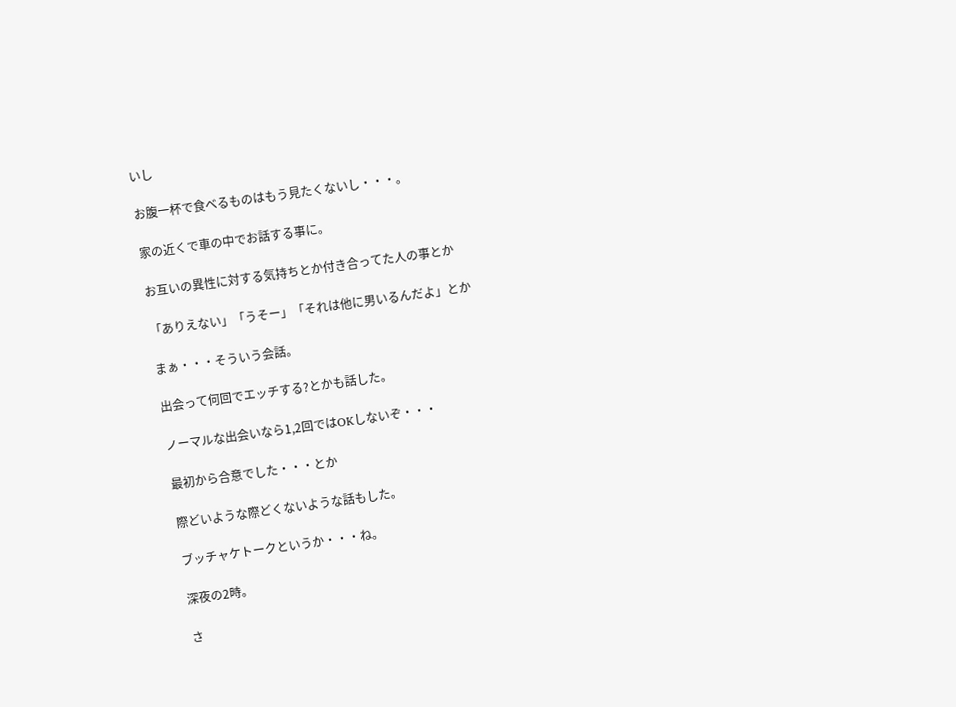いし

お腹一杯で食べるものはもう見たくないし・・・。

家の近くで車の中でお話する事に。

お互いの異性に対する気持ちとか付き合ってた人の事とか

「ありえない」「うそー」「それは他に男いるんだよ」とか

まぁ・・・そういう会話。

出会って何回でエッチする?とかも話した。

ノーマルな出会いなら1,2回ではOKしないぞ・・・

最初から合意でした・・・とか

際どいような際どくないような話もした。

ブッチャケトークというか・・・ね。

深夜の2時。

さ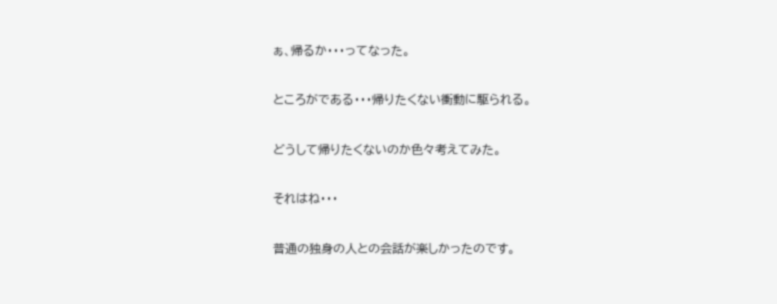ぁ、帰るか・・・ってなった。

ところがである・・・帰りたくない衝動に駆られる。

どうして帰りたくないのか色々考えてみた。

それはね・・・

普通の独身の人との会話が楽しかったのです。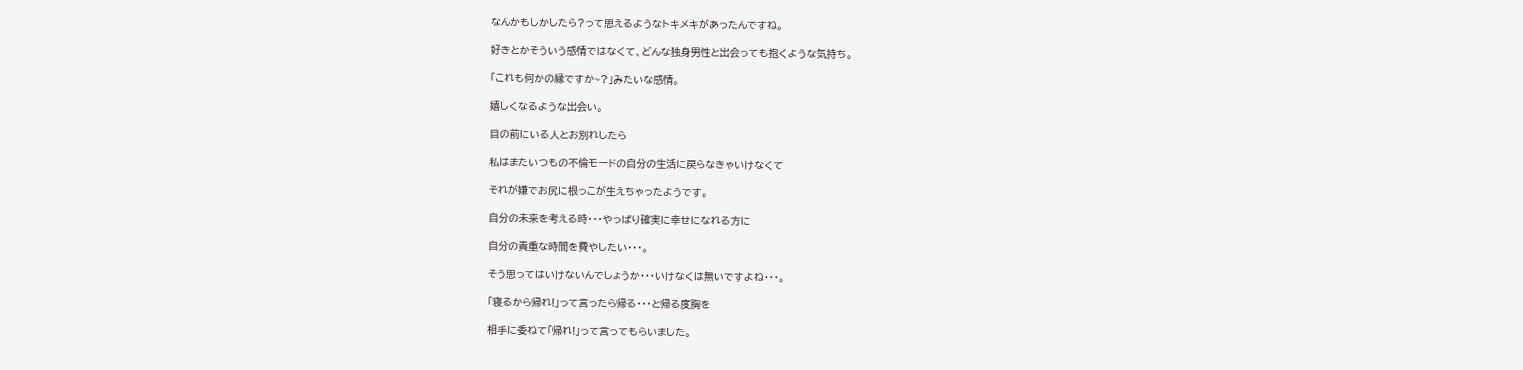なんかもしかしたら?って思えるようなトキメキがあったんですね。

好きとかそういう感情ではなくて、どんな独身男性と出会っても抱くような気持ち。

「これも何かの縁ですか~?」みたいな感情。

嬉しくなるような出会い。

目の前にいる人とお別れしたら

私はまたいつもの不倫モードの自分の生活に戻らなきゃいけなくて

それが嫌でお尻に根っこが生えちゃったようです。

自分の未来を考える時・・・やっぱり確実に幸せになれる方に

自分の貴重な時間を費やしたい・・・。

そう思ってはいけないんでしょうか・・・いけなくは無いですよね・・・。

「寝るから帰れ!」って言ったら帰る・・・と帰る度胸を

相手に委ねて「帰れ!」って言ってもらいました。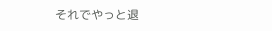それでやっと退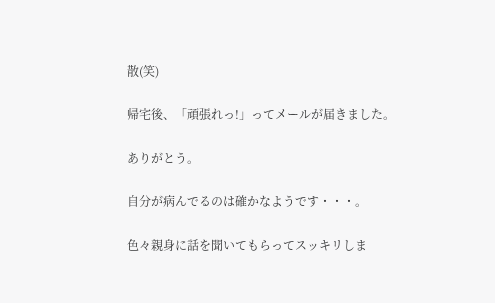散(笑)

帰宅後、「頑張れっ!」ってメールが届きました。

ありがとう。

自分が病んでるのは確かなようです・・・。

色々親身に話を聞いてもらってスッキリしま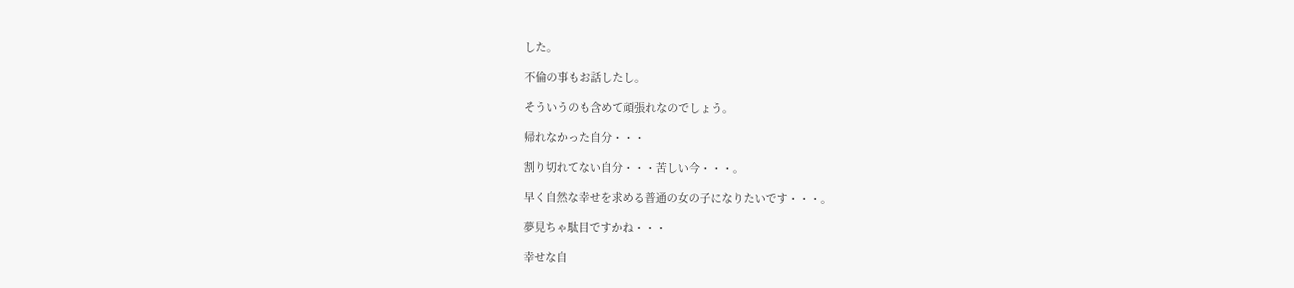した。

不倫の事もお話したし。

そういうのも含めて頑張れなのでしょう。

帰れなかった自分・・・

割り切れてない自分・・・苦しい今・・・。

早く自然な幸せを求める普通の女の子になりたいです・・・。

夢見ちゃ駄目ですかね・・・

幸せな自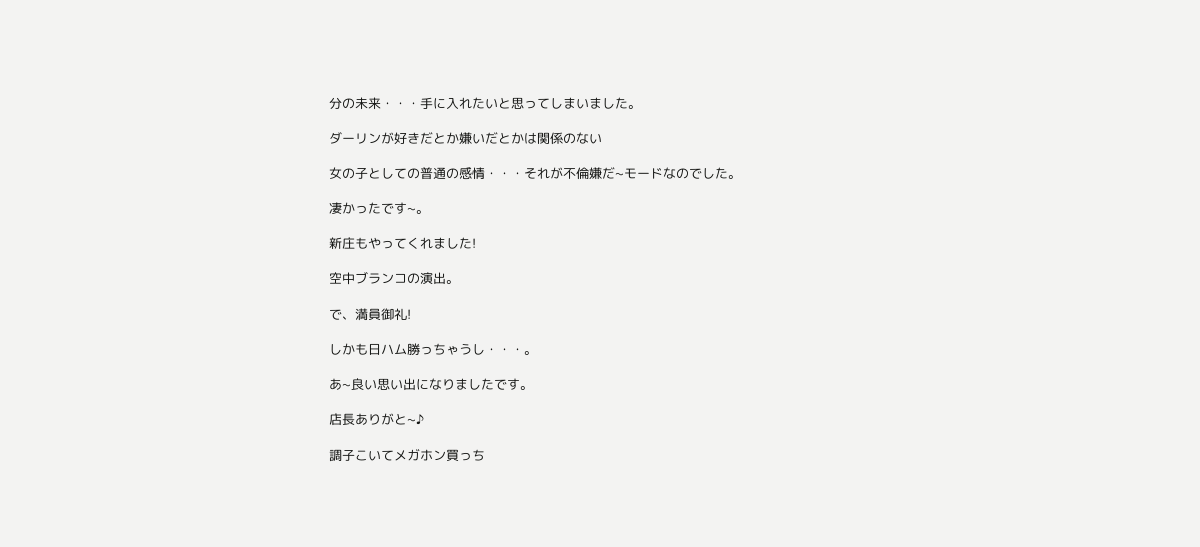分の未来・・・手に入れたいと思ってしまいました。

ダーリンが好きだとか嫌いだとかは関係のない

女の子としての普通の感情・・・それが不倫嫌だ~モードなのでした。

凄かったです~。

新庄もやってくれました!

空中ブランコの演出。

で、満員御礼!

しかも日ハム勝っちゃうし・・・。

あ~良い思い出になりましたです。

店長ありがと~♪

調子こいてメガホン買っち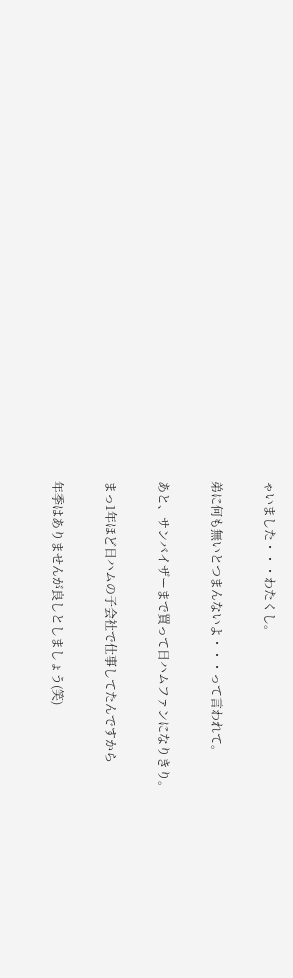ゃいました・・・わたくし。

弟に何も無いとつまんないよ・・・って言われて。

あと、サンバイザーまで買って日ハムファンになりきり。

まっ1年ほど日ハムの子会社で仕事してたんですから

年季はありませんが良しとしましょう(笑)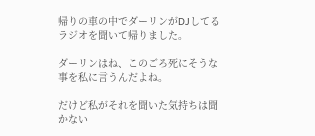帰りの車の中でダーリンがDJしてるラジオを聞いて帰りました。

ダーリンはね、このごろ死にそうな事を私に言うんだよね。

だけど私がそれを聞いた気持ちは聞かない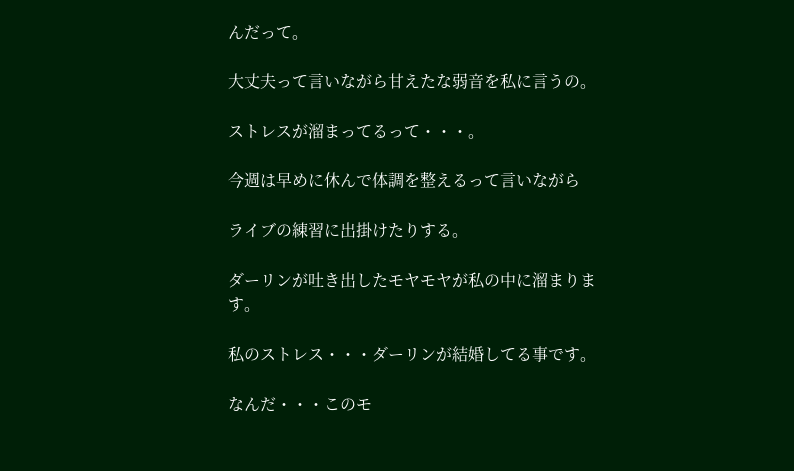んだって。

大丈夫って言いながら甘えたな弱音を私に言うの。

ストレスが溜まってるって・・・。

今週は早めに休んで体調を整えるって言いながら

ライブの練習に出掛けたりする。

ダーリンが吐き出したモヤモヤが私の中に溜まります。

私のストレス・・・ダーリンが結婚してる事です。

なんだ・・・このモ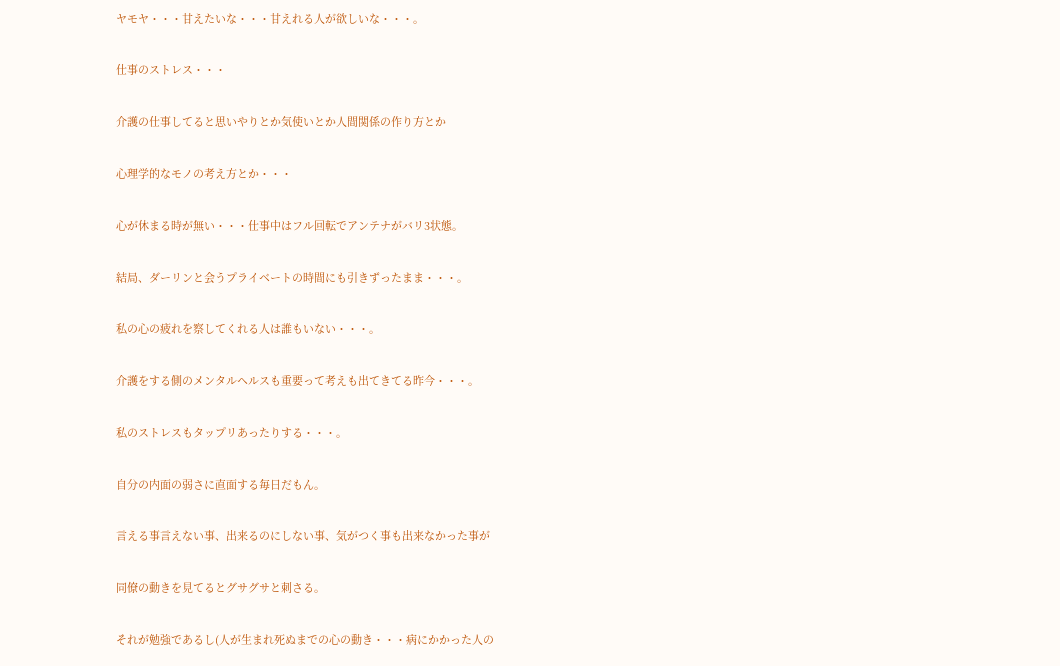ヤモヤ・・・甘えたいな・・・甘えれる人が欲しいな・・・。

仕事のストレス・・・

介護の仕事してると思いやりとか気使いとか人間関係の作り方とか

心理学的なモノの考え方とか・・・

心が休まる時が無い・・・仕事中はフル回転でアンテナがバリ3状態。

結局、ダーリンと会うプライベートの時間にも引きずったまま・・・。

私の心の疲れを察してくれる人は誰もいない・・・。

介護をする側のメンタルヘルスも重要って考えも出てきてる昨今・・・。

私のストレスもタップリあったりする・・・。

自分の内面の弱さに直面する毎日だもん。

言える事言えない事、出来るのにしない事、気がつく事も出来なかった事が

同僚の動きを見てるとグサグサと刺さる。

それが勉強であるし(人が生まれ死ぬまでの心の動き・・・病にかかった人の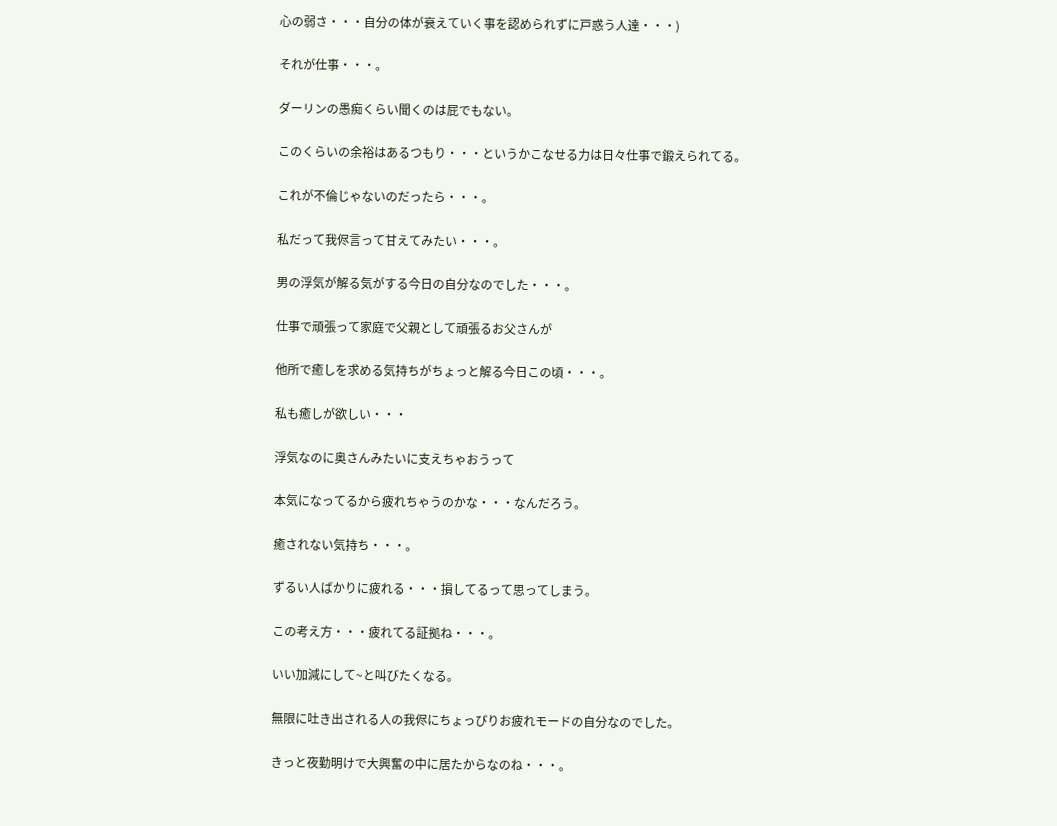心の弱さ・・・自分の体が衰えていく事を認められずに戸惑う人達・・・)

それが仕事・・・。

ダーリンの愚痴くらい聞くのは屁でもない。

このくらいの余裕はあるつもり・・・というかこなせる力は日々仕事で鍛えられてる。

これが不倫じゃないのだったら・・・。

私だって我侭言って甘えてみたい・・・。

男の浮気が解る気がする今日の自分なのでした・・・。

仕事で頑張って家庭で父親として頑張るお父さんが

他所で癒しを求める気持ちがちょっと解る今日この頃・・・。

私も癒しが欲しい・・・

浮気なのに奥さんみたいに支えちゃおうって

本気になってるから疲れちゃうのかな・・・なんだろう。

癒されない気持ち・・・。

ずるい人ばかりに疲れる・・・損してるって思ってしまう。

この考え方・・・疲れてる証拠ね・・・。

いい加減にして~と叫びたくなる。

無限に吐き出される人の我侭にちょっぴりお疲れモードの自分なのでした。

きっと夜勤明けで大興奮の中に居たからなのね・・・。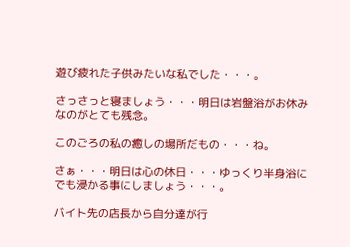遊び疲れた子供みたいな私でした・・・。

さっさっと寝ましょう・・・明日は岩盤浴がお休みなのがとても残念。

このごろの私の癒しの場所だもの・・・ね。

さぁ・・・明日は心の休日・・・ゆっくり半身浴にでも浸かる事にしましょう・・・。

バイト先の店長から自分達が行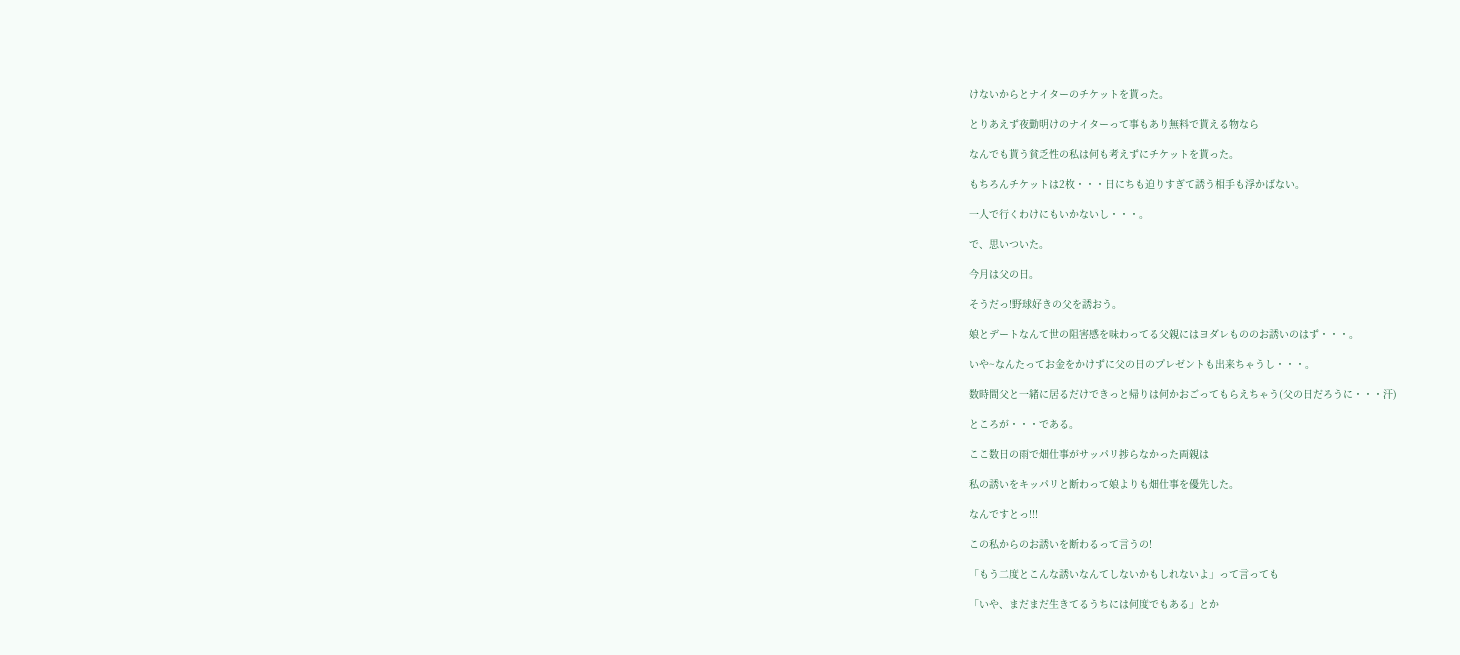けないからとナイターのチケットを貰った。

とりあえず夜勤明けのナイターって事もあり無料で貰える物なら

なんでも貰う貧乏性の私は何も考えずにチケットを貰った。

もちろんチケットは2枚・・・日にちも迫りすぎて誘う相手も浮かばない。

一人で行くわけにもいかないし・・・。

で、思いついた。

今月は父の日。

そうだっ!野球好きの父を誘おう。

娘とデートなんて世の阻害感を味わってる父親にはヨダレもののお誘いのはず・・・。

いや~なんたってお金をかけずに父の日のプレゼントも出来ちゃうし・・・。

数時間父と一緒に居るだけできっと帰りは何かおごってもらえちゃう(父の日だろうに・・・汗)

ところが・・・である。

ここ数日の雨で畑仕事がサッパリ捗らなかった両親は

私の誘いをキッパリと断わって娘よりも畑仕事を優先した。

なんですとっ!!!

この私からのお誘いを断わるって言うの!

「もう二度とこんな誘いなんてしないかもしれないよ」って言っても

「いや、まだまだ生きてるうちには何度でもある」とか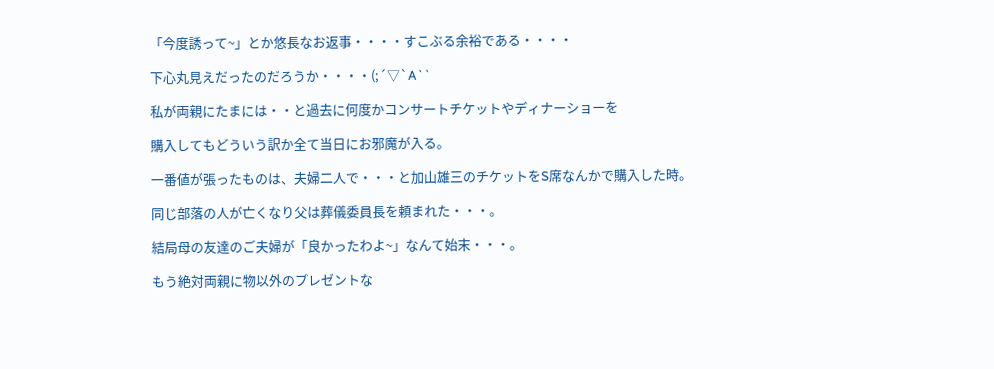「今度誘って~」とか悠長なお返事・・・・すこぶる余裕である・・・・

下心丸見えだったのだろうか・・・・(;´▽`A``

私が両親にたまには・・と過去に何度かコンサートチケットやディナーショーを

購入してもどういう訳か全て当日にお邪魔が入る。

一番値が張ったものは、夫婦二人で・・・と加山雄三のチケットをS席なんかで購入した時。

同じ部落の人が亡くなり父は葬儀委員長を頼まれた・・・。

結局母の友達のご夫婦が「良かったわよ~」なんて始末・・・。

もう絶対両親に物以外のプレゼントな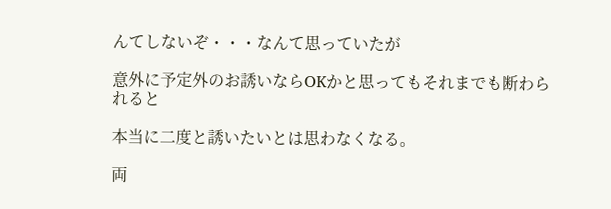んてしないぞ・・・なんて思っていたが

意外に予定外のお誘いならOKかと思ってもそれまでも断わられると

本当に二度と誘いたいとは思わなくなる。

両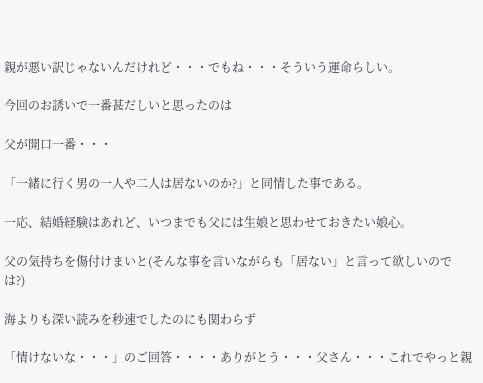親が悪い訳じゃないんだけれど・・・でもね・・・そういう運命らしい。

今回のお誘いで一番甚だしいと思ったのは

父が開口一番・・・

「一緒に行く男の一人や二人は居ないのか?」と同情した事である。

一応、結婚経験はあれど、いつまでも父には生娘と思わせておきたい娘心。

父の気持ちを傷付けまいと(そんな事を言いながらも「居ない」と言って欲しいのでは?)

海よりも深い読みを秒速でしたのにも関わらず

「情けないな・・・」のご回答・・・・ありがとう・・・父さん・・・これでやっと親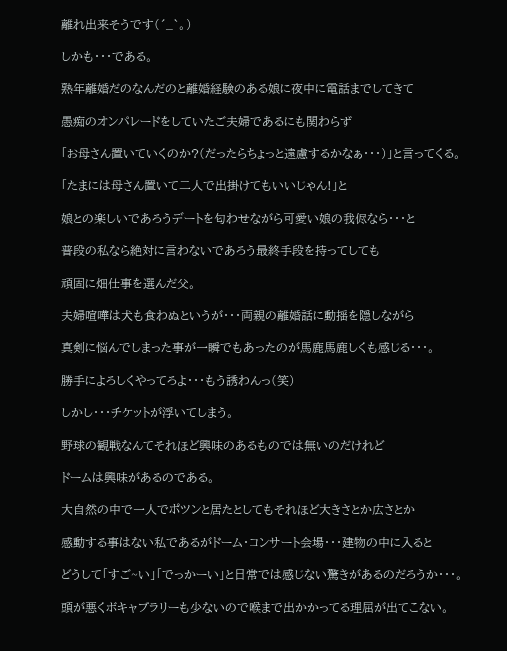離れ出来そうです(´_`。)

しかも・・・である。

熟年離婚だのなんだのと離婚経験のある娘に夜中に電話までしてきて

愚痴のオンパレードをしていたご夫婦であるにも関わらず

「お母さん置いていくのか?(だったらちょっと遠慮するかなぁ・・・)」と言ってくる。

「たまには母さん置いて二人で出掛けてもいいじゃん!」と

娘との楽しいであろうデートを匂わせながら可愛い娘の我侭なら・・・と

普段の私なら絶対に言わないであろう最終手段を持ってしても

頑固に畑仕事を選んだ父。

夫婦喧嘩は犬も食わぬというが・・・両親の離婚話に動揺を隠しながら

真剣に悩んでしまった事が一瞬でもあったのが馬鹿馬鹿しくも感じる・・・。

勝手によろしくやってろよ・・・もう誘わんっ(笑)

しかし・・・チケットが浮いてしまう。

野球の観戦なんてそれほど興味のあるものでは無いのだけれど

ドームは興味があるのである。

大自然の中で一人でポツンと居たとしてもそれほど大きさとか広さとか

感動する事はない私であるがドーム・コンサート会場・・・建物の中に入ると

どうして「すご~い」「でっかーい」と日常では感じない驚きがあるのだろうか・・・。

頭が悪くボキャブラリーも少ないので喉まで出かかってる理屈が出てこない。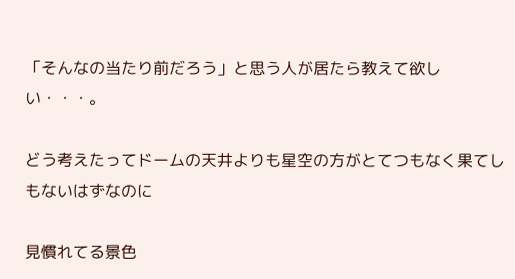「そんなの当たり前だろう」と思う人が居たら教えて欲しい・・・。

どう考えたってドームの天井よりも星空の方がとてつもなく果てしもないはずなのに

見慣れてる景色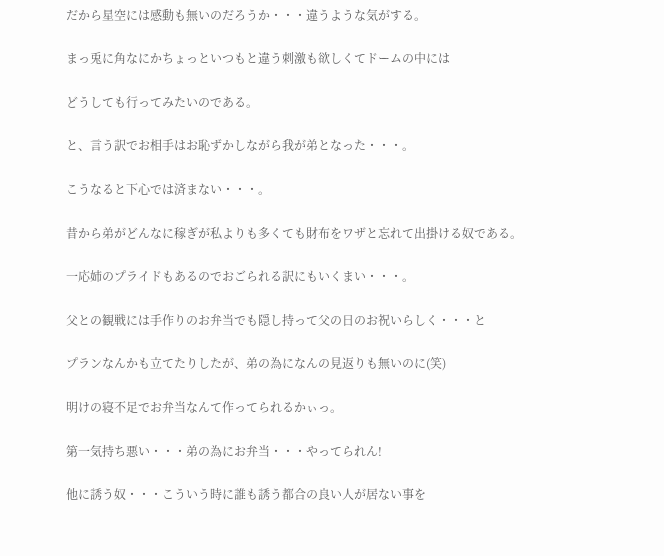だから星空には感動も無いのだろうか・・・違うような気がする。

まっ兎に角なにかちょっといつもと違う刺激も欲しくてドームの中には

どうしても行ってみたいのである。

と、言う訳でお相手はお恥ずかしながら我が弟となった・・・。

こうなると下心では済まない・・・。

昔から弟がどんなに稼ぎが私よりも多くても財布をワザと忘れて出掛ける奴である。

一応姉のプライドもあるのでおごられる訳にもいくまい・・・。

父との観戦には手作りのお弁当でも隠し持って父の日のお祝いらしく・・・と

プランなんかも立てたりしたが、弟の為になんの見返りも無いのに(笑)

明けの寝不足でお弁当なんて作ってられるかぃっ。

第一気持ち悪い・・・弟の為にお弁当・・・やってられん!

他に誘う奴・・・こういう時に誰も誘う都合の良い人が居ない事を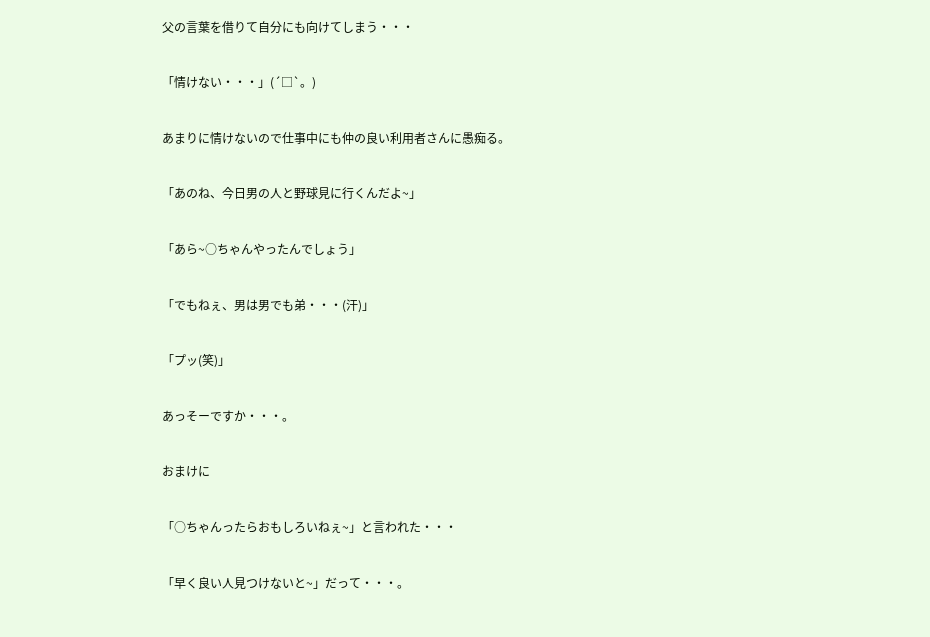父の言葉を借りて自分にも向けてしまう・・・

「情けない・・・」(´□`。)

あまりに情けないので仕事中にも仲の良い利用者さんに愚痴る。

「あのね、今日男の人と野球見に行くんだよ~」

「あら~○ちゃんやったんでしょう」

「でもねぇ、男は男でも弟・・・(汗)」

「プッ(笑)」

あっそーですか・・・。

おまけに

「○ちゃんったらおもしろいねぇ~」と言われた・・・

「早く良い人見つけないと~」だって・・・。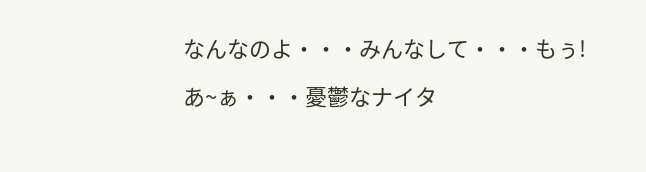なんなのよ・・・みんなして・・・もぅ!

あ~ぁ・・・憂鬱なナイタ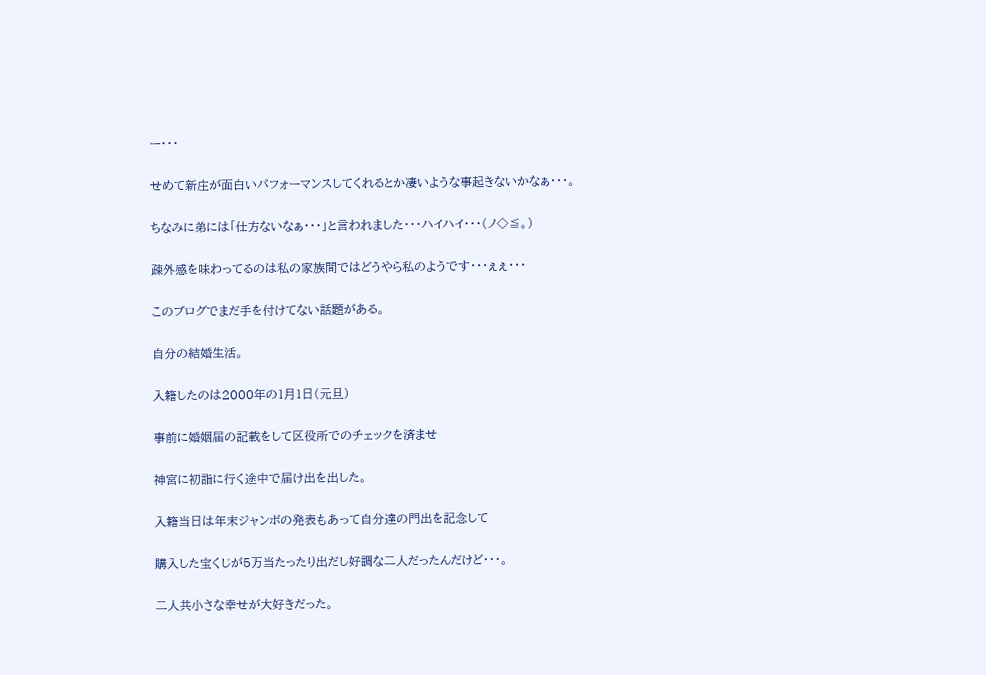ー・・・

せめて新庄が面白いパフォーマンスしてくれるとか凄いような事起きないかなぁ・・・。

ちなみに弟には「仕方ないなぁ・・・」と言われました・・・ハイハイ・・・(ノ◇≦。)

疎外感を味わってるのは私の家族間ではどうやら私のようです・・・ぇぇ・・・

このブログでまだ手を付けてない話題がある。

自分の結婚生活。

入籍したのは2000年の1月1日(元旦)

事前に婚姻届の記載をして区役所でのチェックを済ませ

神宮に初詣に行く途中で届け出を出した。

入籍当日は年末ジャンボの発表もあって自分達の門出を記念して

購入した宝くじが5万当たったり出だし好調な二人だったんだけど・・・。

二人共小さな幸せが大好きだった。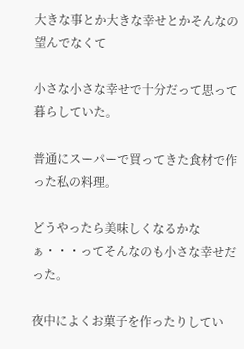大きな事とか大きな幸せとかそんなの望んでなくて

小さな小さな幸せで十分だって思って暮らしていた。

普通にスーパーで買ってきた食材で作った私の料理。

どうやったら美味しくなるかなぁ・・・ってそんなのも小さな幸せだった。

夜中によくお菓子を作ったりしてい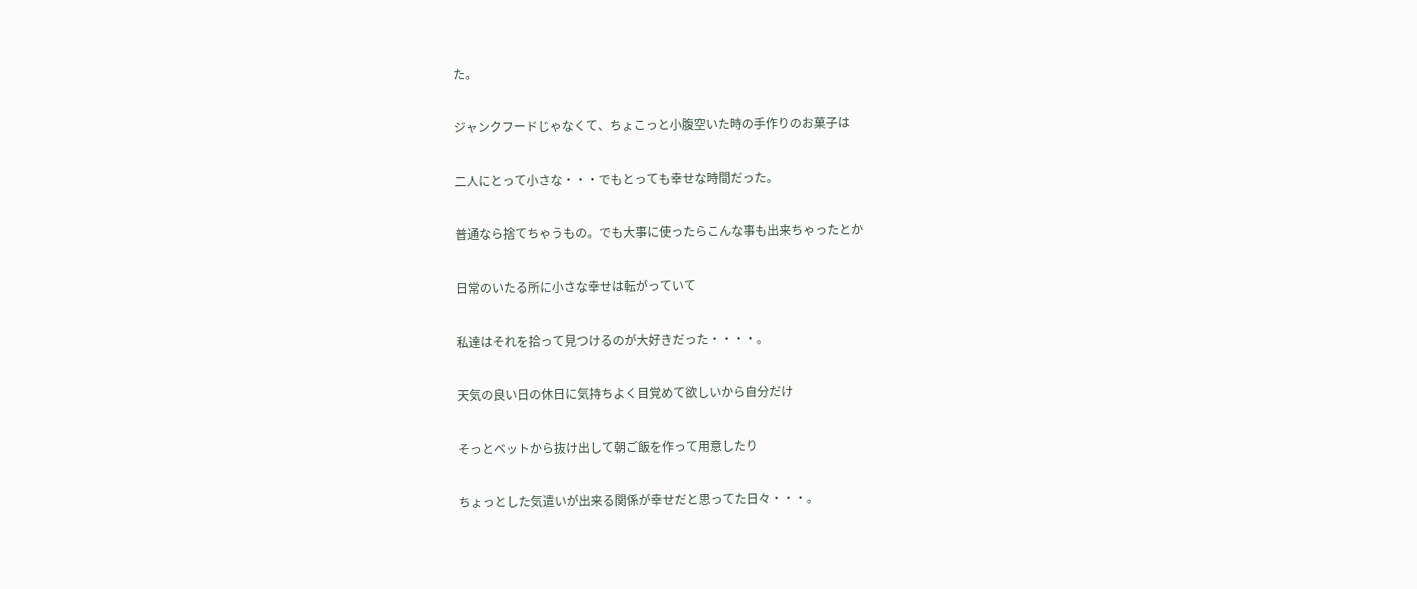た。

ジャンクフードじゃなくて、ちょこっと小腹空いた時の手作りのお菓子は

二人にとって小さな・・・でもとっても幸せな時間だった。

普通なら捨てちゃうもの。でも大事に使ったらこんな事も出来ちゃったとか

日常のいたる所に小さな幸せは転がっていて

私達はそれを拾って見つけるのが大好きだった・・・・。

天気の良い日の休日に気持ちよく目覚めて欲しいから自分だけ

そっとベットから抜け出して朝ご飯を作って用意したり

ちょっとした気遣いが出来る関係が幸せだと思ってた日々・・・。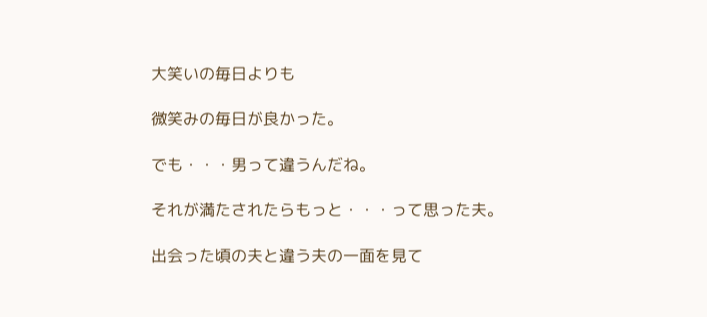大笑いの毎日よりも

微笑みの毎日が良かった。

でも・・・男って違うんだね。

それが満たされたらもっと・・・って思った夫。

出会った頃の夫と違う夫の一面を見て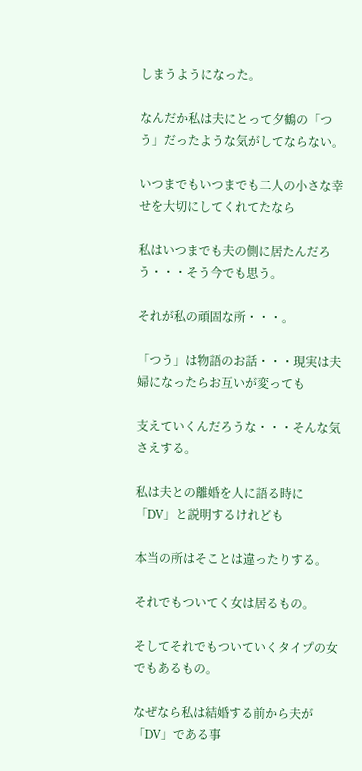しまうようになった。

なんだか私は夫にとって夕鶴の「つう」だったような気がしてならない。

いつまでもいつまでも二人の小さな幸せを大切にしてくれてたなら

私はいつまでも夫の側に居たんだろう・・・そう今でも思う。

それが私の頑固な所・・・。

「つう」は物語のお話・・・現実は夫婦になったらお互いが変っても

支えていくんだろうな・・・そんな気さえする。

私は夫との離婚を人に語る時に「DV」と説明するけれども

本当の所はそことは違ったりする。

それでもついてく女は居るもの。

そしてそれでもついていくタイプの女でもあるもの。

なぜなら私は結婚する前から夫が「DV」である事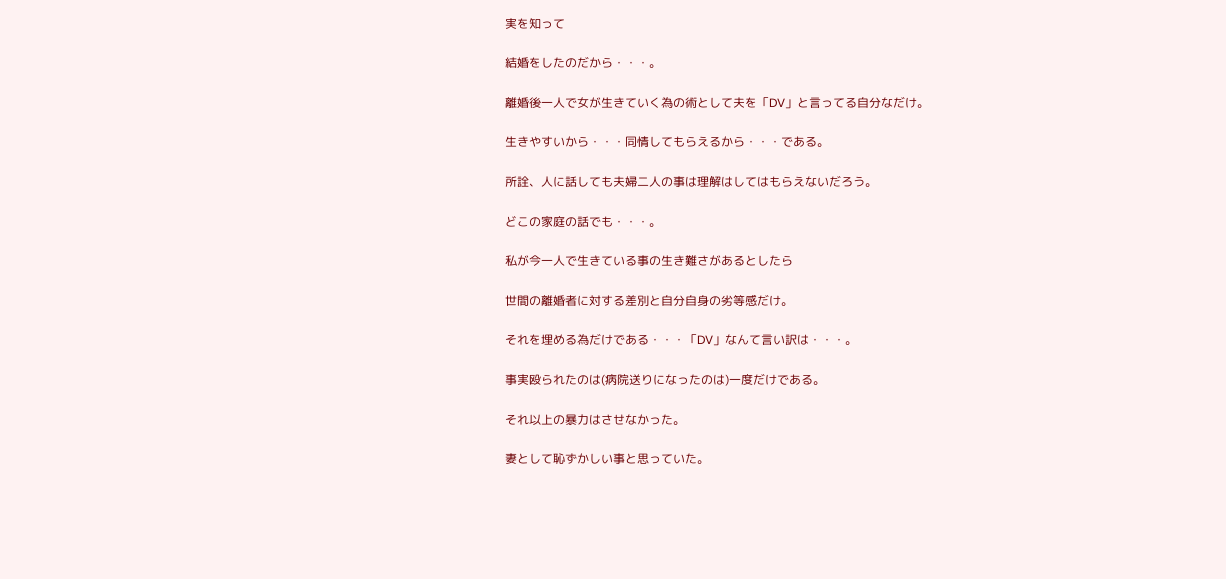実を知って

結婚をしたのだから・・・。

離婚後一人で女が生きていく為の術として夫を「DV」と言ってる自分なだけ。

生きやすいから・・・同情してもらえるから・・・である。

所詮、人に話しても夫婦二人の事は理解はしてはもらえないだろう。

どこの家庭の話でも・・・。

私が今一人で生きている事の生き難さがあるとしたら

世間の離婚者に対する差別と自分自身の劣等感だけ。

それを埋める為だけである・・・「DV」なんて言い訳は・・・。

事実殴られたのは(病院送りになったのは)一度だけである。

それ以上の暴力はさせなかった。

妻として恥ずかしい事と思っていた。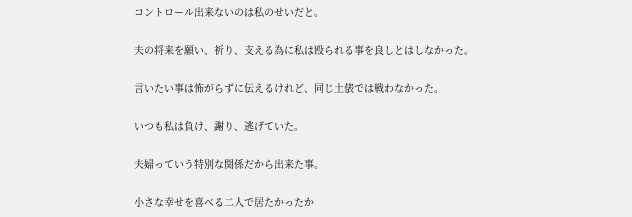コントロール出来ないのは私のせいだと。

夫の将来を願い、祈り、支える為に私は殴られる事を良しとはしなかった。

言いたい事は怖がらずに伝えるけれど、同じ土俵では戦わなかった。

いつも私は負け、謝り、逃げていた。

夫婦っていう特別な関係だから出来た事。

小さな幸せを喜べる二人で居たかったか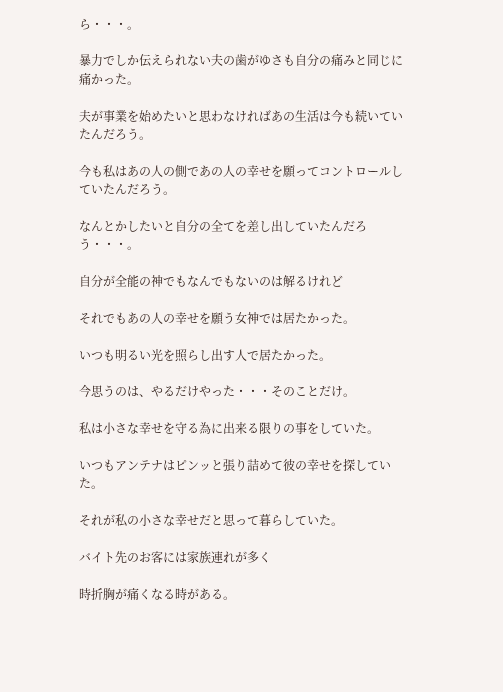ら・・・。

暴力でしか伝えられない夫の歯がゆさも自分の痛みと同じに痛かった。

夫が事業を始めたいと思わなければあの生活は今も続いていたんだろう。

今も私はあの人の側であの人の幸せを願ってコントロールしていたんだろう。

なんとかしたいと自分の全てを差し出していたんだろう・・・。

自分が全能の神でもなんでもないのは解るけれど

それでもあの人の幸せを願う女神では居たかった。

いつも明るい光を照らし出す人で居たかった。

今思うのは、やるだけやった・・・そのことだけ。

私は小さな幸せを守る為に出来る限りの事をしていた。

いつもアンテナはピンッと張り詰めて彼の幸せを探していた。

それが私の小さな幸せだと思って暮らしていた。

バイト先のお客には家族連れが多く

時折胸が痛くなる時がある。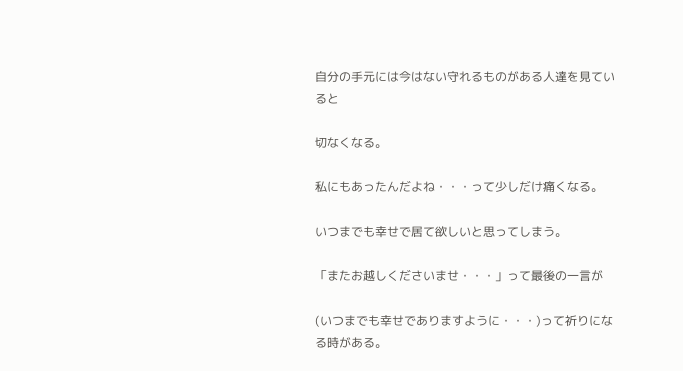自分の手元には今はない守れるものがある人達を見ていると

切なくなる。

私にもあったんだよね・・・って少しだけ痛くなる。

いつまでも幸せで居て欲しいと思ってしまう。

「またお越しくださいませ・・・」って最後の一言が

(いつまでも幸せでありますように・・・)って祈りになる時がある。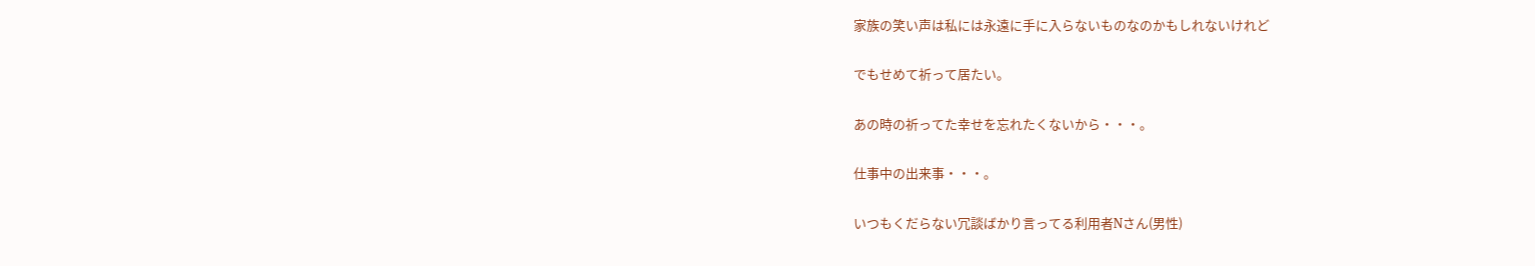家族の笑い声は私には永遠に手に入らないものなのかもしれないけれど

でもせめて祈って居たい。

あの時の祈ってた幸せを忘れたくないから・・・。

仕事中の出来事・・・。

いつもくだらない冗談ばかり言ってる利用者Nさん(男性)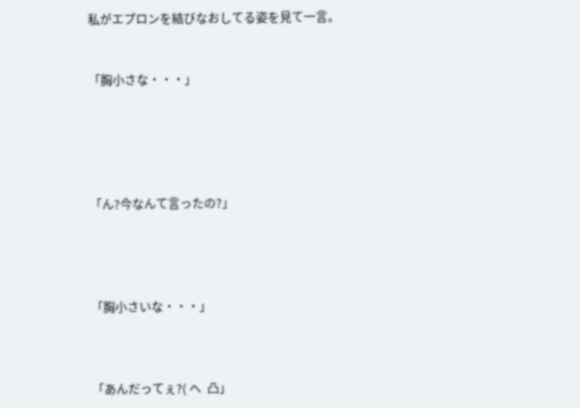私がエプロンを結びなおしてる姿を見て一言。


「胸小さな・・・」





「ん?今なんて言ったの?」




「胸小さいな・・・」



「あんだってぇ?( へ  凸」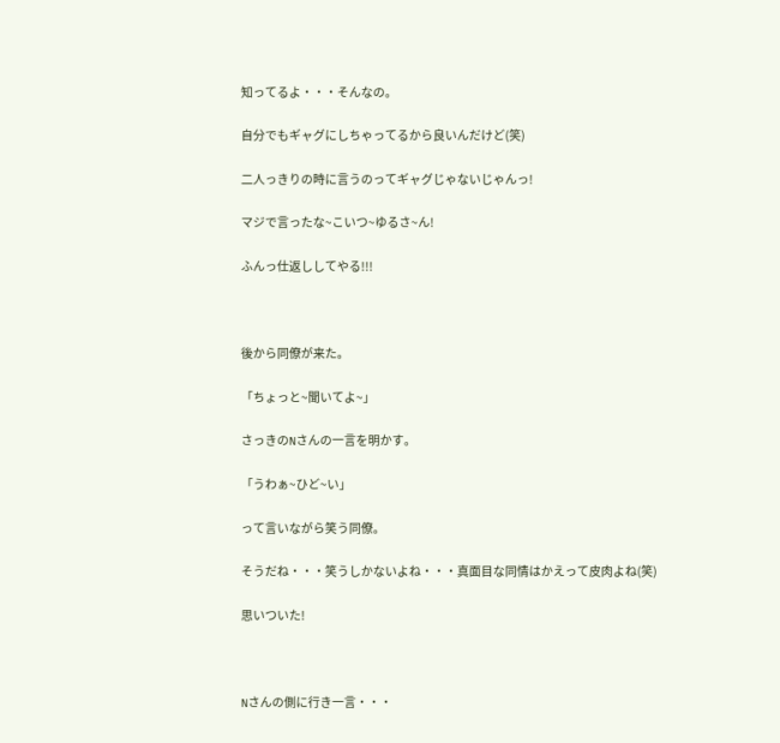知ってるよ・・・そんなの。

自分でもギャグにしちゃってるから良いんだけど(笑)

二人っきりの時に言うのってギャグじゃないじゃんっ!

マジで言ったな~こいつ~ゆるさ~ん!

ふんっ仕返ししてやる!!!



後から同僚が来た。

「ちょっと~聞いてよ~」

さっきのNさんの一言を明かす。

「うわぁ~ひど~い」

って言いながら笑う同僚。

そうだね・・・笑うしかないよね・・・真面目な同情はかえって皮肉よね(笑)

思いついた!



Nさんの側に行き一言・・・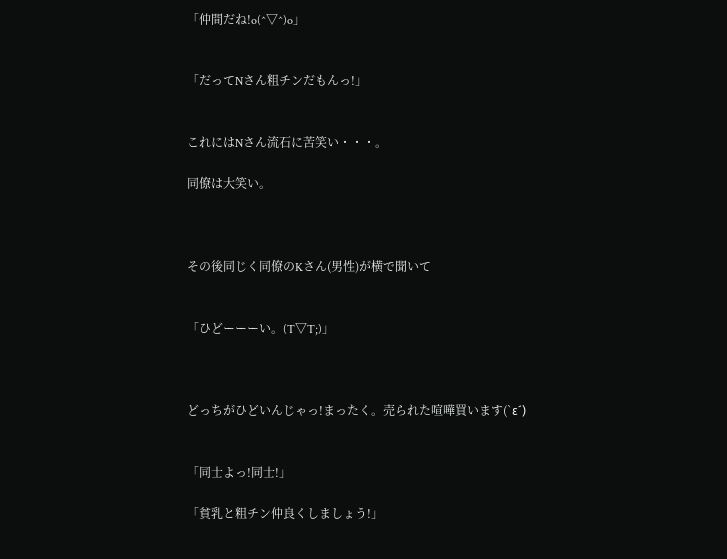「仲間だね!o(^▽^)o」


「だってNさん粗チンだもんっ!」


これにはNさん流石に苦笑い・・・。

同僚は大笑い。



その後同じく同僚のKさん(男性)が横で聞いて


「ひどーーーい。(T▽T;)」



どっちがひどいんじゃっ!まったく。売られた喧嘩買います(`ε´)


「同士よっ!同士!」

「貧乳と粗チン仲良くしましょう!」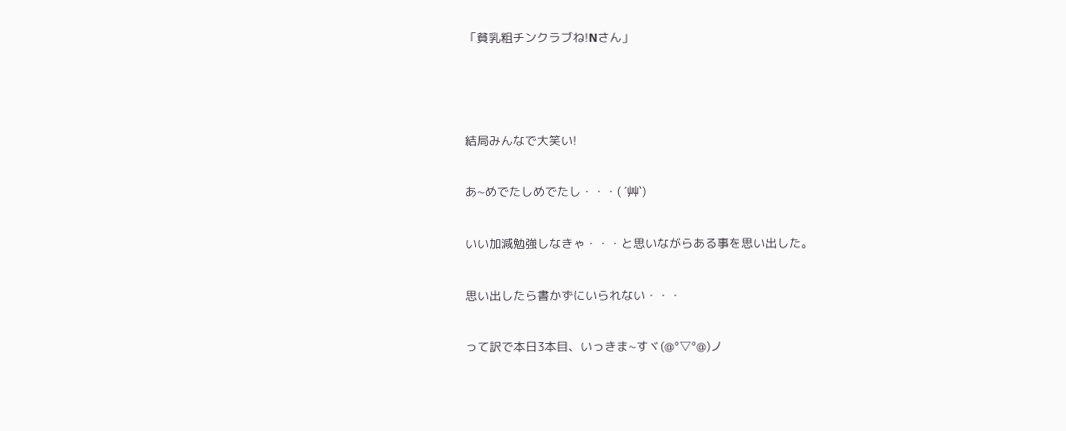「貧乳粗チンクラブね!Nさん」



結局みんなで大笑い!

あ~めでたしめでたし・・・( ´艸`)

いい加減勉強しなきゃ・・・と思いながらある事を思い出した。

思い出したら書かずにいられない・・・

って訳で本日3本目、いっきま~すヾ(@°▽°@)ノ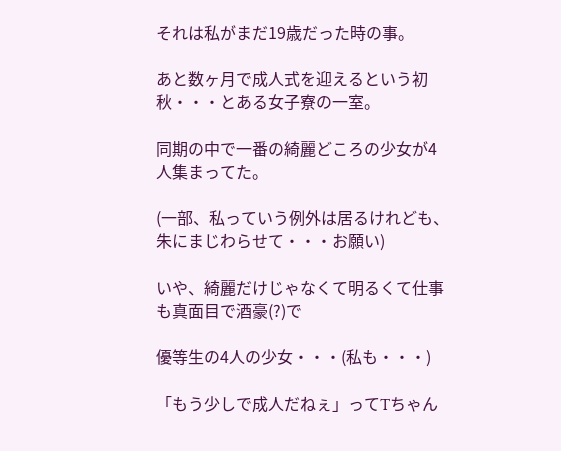それは私がまだ19歳だった時の事。

あと数ヶ月で成人式を迎えるという初秋・・・とある女子寮の一室。

同期の中で一番の綺麗どころの少女が4人集まってた。

(一部、私っていう例外は居るけれども、朱にまじわらせて・・・お願い)

いや、綺麗だけじゃなくて明るくて仕事も真面目で酒豪(?)で

優等生の4人の少女・・・(私も・・・)

「もう少しで成人だねぇ」ってTちゃん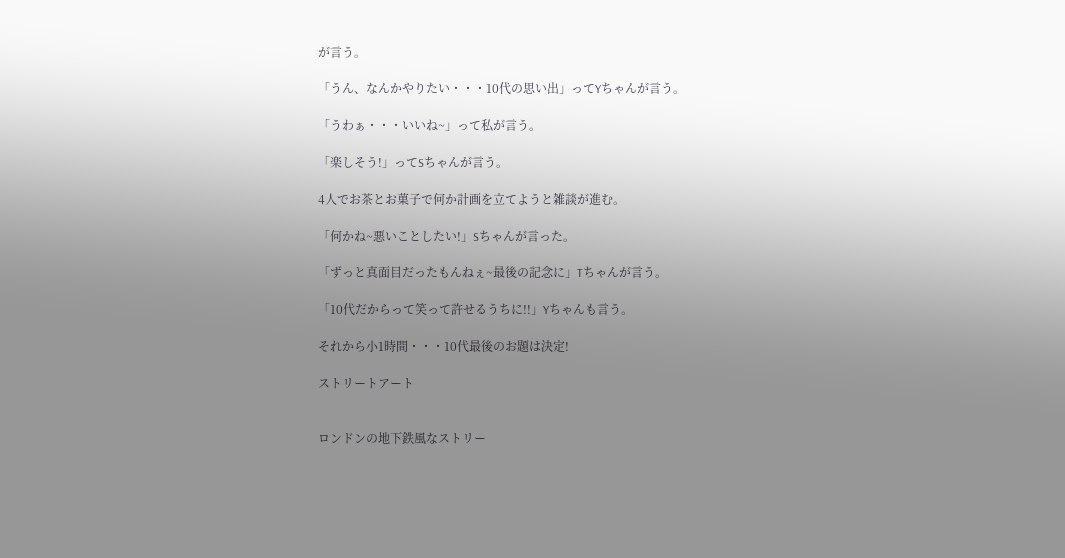が言う。

「うん、なんかやりたい・・・10代の思い出」ってYちゃんが言う。

「うわぁ・・・いいね~」って私が言う。

「楽しそう!」ってSちゃんが言う。

4人でお茶とお菓子で何か計画を立てようと雑談が進む。

「何かね~悪いことしたい!」Sちゃんが言った。

「ずっと真面目だったもんねぇ~最後の記念に」Tちゃんが言う。

「10代だからって笑って許せるうちに!!」Yちゃんも言う。

それから小1時間・・・10代最後のお題は決定!

ストリートアート


ロンドンの地下鉄風なストリー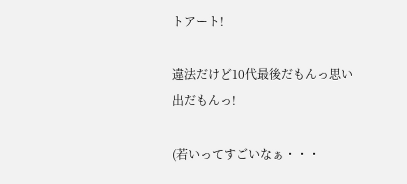トアート!

違法だけど10代最後だもんっ思い出だもんっ!

(若いってすごいなぁ・・・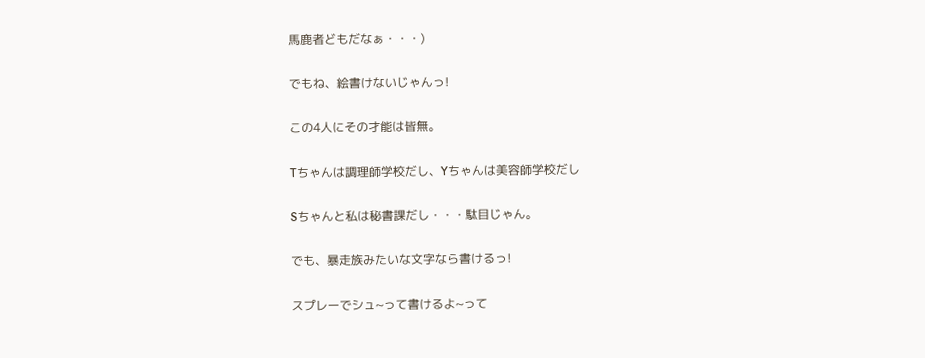馬鹿者どもだなぁ・・・)

でもね、絵書けないじゃんっ!

この4人にその才能は皆無。

Tちゃんは調理師学校だし、Yちゃんは美容師学校だし

Sちゃんと私は秘書課だし・・・駄目じゃん。

でも、暴走族みたいな文字なら書けるっ!

スプレーでシュ~って書けるよ~って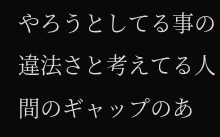やろうとしてる事の違法さと考えてる人間のギャップのあ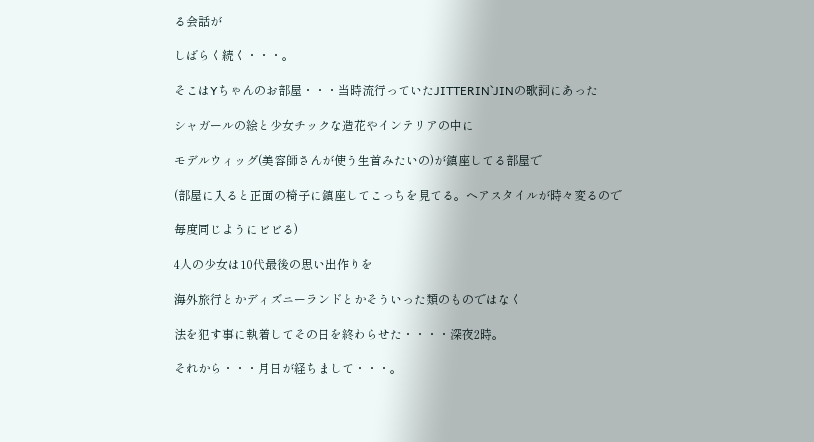る会話が

しばらく続く・・・。

そこはYちゃんのお部屋・・・当時流行っていたJITTERIN`JINの歌詞にあった

シャガールの絵と少女チックな造花やインテリアの中に

モデルウィッグ(美容師さんが使う生首みたいの)が鎮座してる部屋で

(部屋に入ると正面の椅子に鎮座してこっちを見てる。ヘアスタイルが時々変るので

毎度同じようにビビる)

4人の少女は10代最後の思い出作りを

海外旅行とかディズニーランドとかそういった類のものではなく

法を犯す事に執着してその日を終わらせた・・・・深夜2時。

それから・・・月日が経ちまして・・・。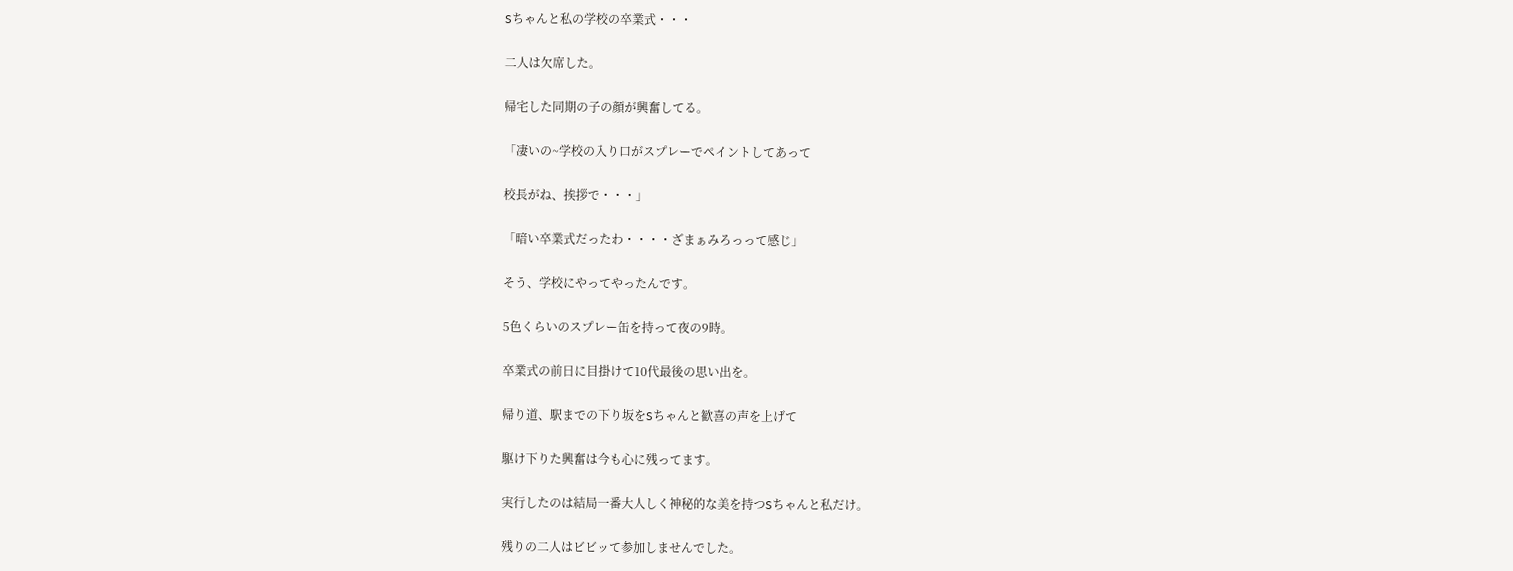Sちゃんと私の学校の卒業式・・・

二人は欠席した。

帰宅した同期の子の顔が興奮してる。

「凄いの~学校の入り口がスプレーでペイントしてあって

校長がね、挨拶で・・・」

「暗い卒業式だったわ・・・・ざまぁみろっって感じ」

そう、学校にやってやったんです。

5色くらいのスプレー缶を持って夜の9時。

卒業式の前日に目掛けて10代最後の思い出を。

帰り道、駅までの下り坂をSちゃんと歓喜の声を上げて

駆け下りた興奮は今も心に残ってます。

実行したのは結局一番大人しく神秘的な美を持つSちゃんと私だけ。

残りの二人はビビッて参加しませんでした。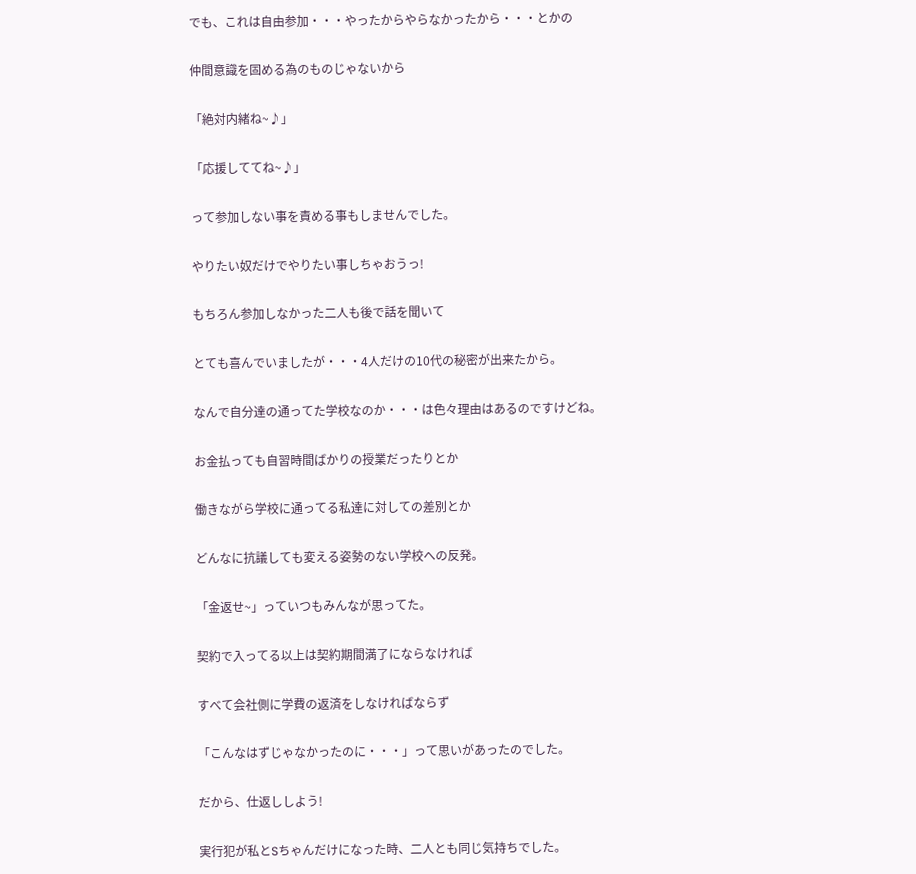でも、これは自由参加・・・やったからやらなかったから・・・とかの

仲間意識を固める為のものじゃないから

「絶対内緒ね~♪」

「応援しててね~♪」

って参加しない事を責める事もしませんでした。

やりたい奴だけでやりたい事しちゃおうっ!

もちろん参加しなかった二人も後で話を聞いて

とても喜んでいましたが・・・4人だけの10代の秘密が出来たから。

なんで自分達の通ってた学校なのか・・・は色々理由はあるのですけどね。

お金払っても自習時間ばかりの授業だったりとか

働きながら学校に通ってる私達に対しての差別とか

どんなに抗議しても変える姿勢のない学校への反発。

「金返せ~」っていつもみんなが思ってた。

契約で入ってる以上は契約期間満了にならなければ

すべて会社側に学費の返済をしなければならず

「こんなはずじゃなかったのに・・・」って思いがあったのでした。

だから、仕返ししよう!

実行犯が私とSちゃんだけになった時、二人とも同じ気持ちでした。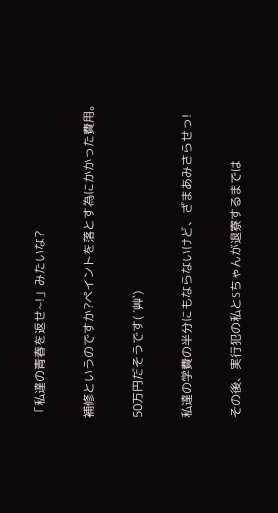「私達の青春を返せ~!」みたいな?

補修というのですか?ペイントを落とす為にかかった費用。

50万円だそうです( ´艸`)

私達の学費の半分にもならないけど、ざまあみさらせっ!

その後、実行犯の私とSちゃんが退寮するまでは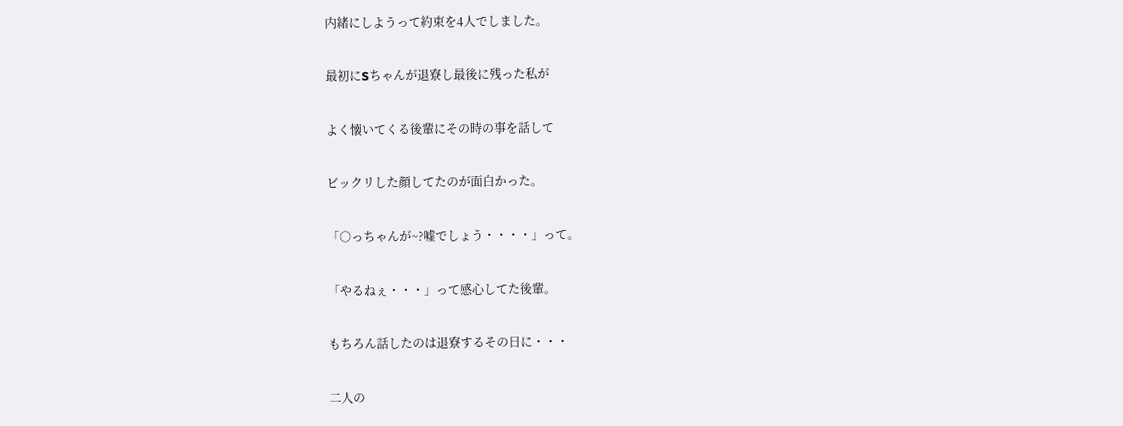内緒にしようって約束を4人でしました。

最初にSちゃんが退寮し最後に残った私が

よく懐いてくる後輩にその時の事を話して

ビックリした顔してたのが面白かった。

「○っちゃんが~?嘘でしょう・・・・」って。

「やるねぇ・・・」って感心してた後輩。

もちろん話したのは退寮するその日に・・・

二人の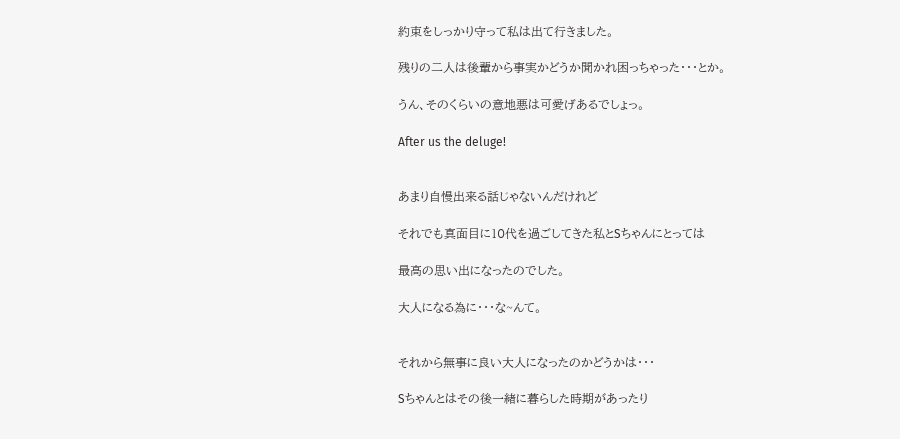約束をしっかり守って私は出て行きました。

残りの二人は後輩から事実かどうか聞かれ困っちゃった・・・とか。

うん、そのくらいの意地悪は可愛げあるでしょっ。

After us the deluge!


あまり自慢出来る話じゃないんだけれど

それでも真面目に10代を過ごしてきた私とSちゃんにとっては

最高の思い出になったのでした。

大人になる為に・・・な~んて。


それから無事に良い大人になったのかどうかは・・・

Sちゃんとはその後一緒に暮らした時期があったり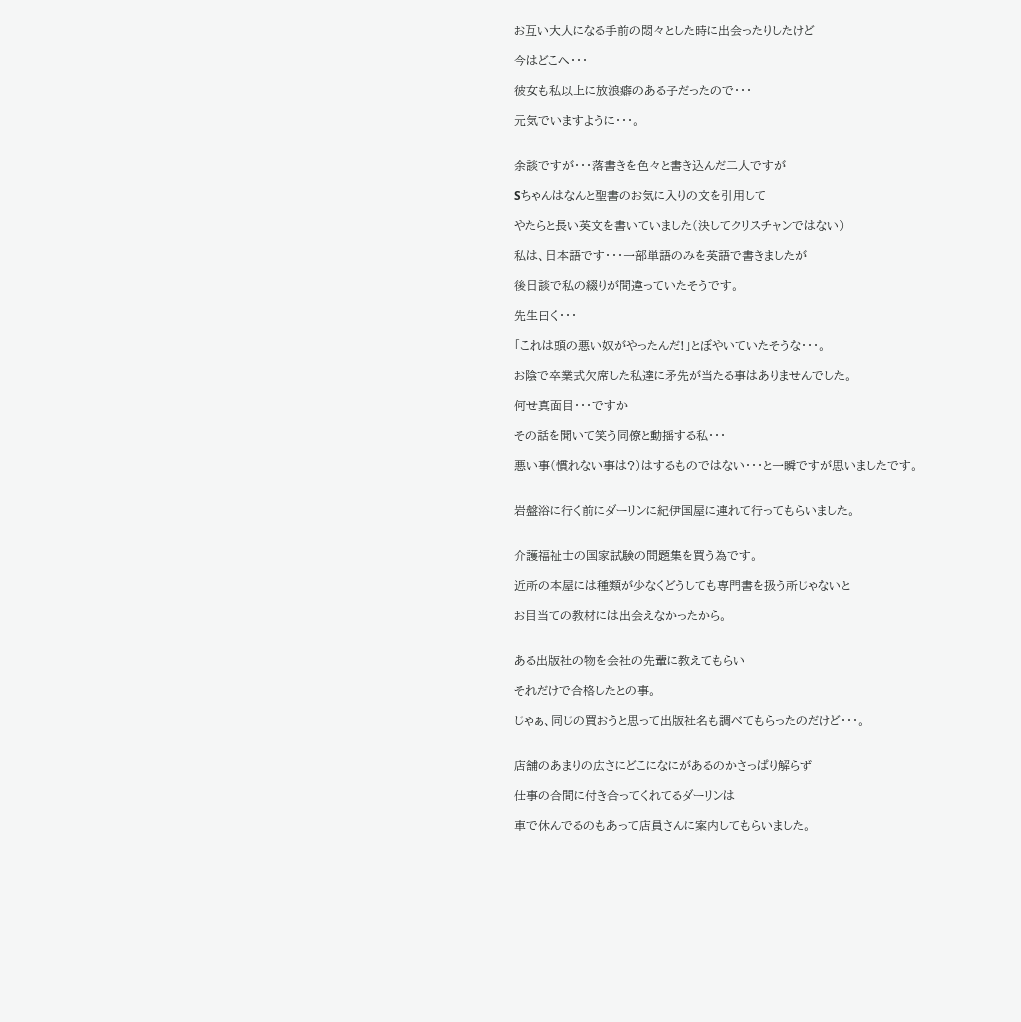お互い大人になる手前の悶々とした時に出会ったりしたけど

今はどこへ・・・

彼女も私以上に放浪癖のある子だったので・・・

元気でいますように・・・。


余談ですが・・・落書きを色々と書き込んだ二人ですが

Sちゃんはなんと聖書のお気に入りの文を引用して

やたらと長い英文を書いていました(決してクリスチャンではない)

私は、日本語です・・・一部単語のみを英語で書きましたが

後日談で私の綴りが間違っていたそうです。

先生曰く・・・

「これは頭の悪い奴がやったんだ!」とぼやいていたそうな・・・。

お陰で卒業式欠席した私達に矛先が当たる事はありませんでした。

何せ真面目・・・ですか

その話を聞いて笑う同僚と動揺する私・・・

悪い事(慣れない事は?)はするものではない・・・と一瞬ですが思いましたです。


岩盤浴に行く前にダーリンに紀伊国屋に連れて行ってもらいました。


介護福祉士の国家試験の問題集を買う為です。

近所の本屋には種類が少なくどうしても専門書を扱う所じゃないと

お目当ての教材には出会えなかったから。


ある出版社の物を会社の先輩に教えてもらい

それだけで合格したとの事。

じゃぁ、同じの買おうと思って出版社名も調べてもらったのだけど・・・。


店舗のあまりの広さにどこになにがあるのかさっぱり解らず

仕事の合間に付き合ってくれてるダーリンは

車で休んでるのもあって店員さんに案内してもらいました。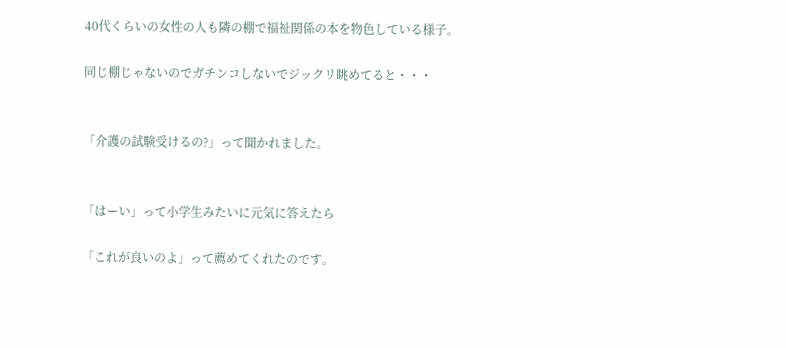40代くらいの女性の人も隣の棚で福祉関係の本を物色している様子。

同じ棚じゃないのでガチンコしないでジックリ眺めてると・・・


「介護の試験受けるの?」って聞かれました。


「はーい」って小学生みたいに元気に答えたら

「これが良いのよ」って薦めてくれたのです。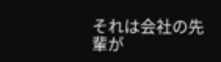それは会社の先輩が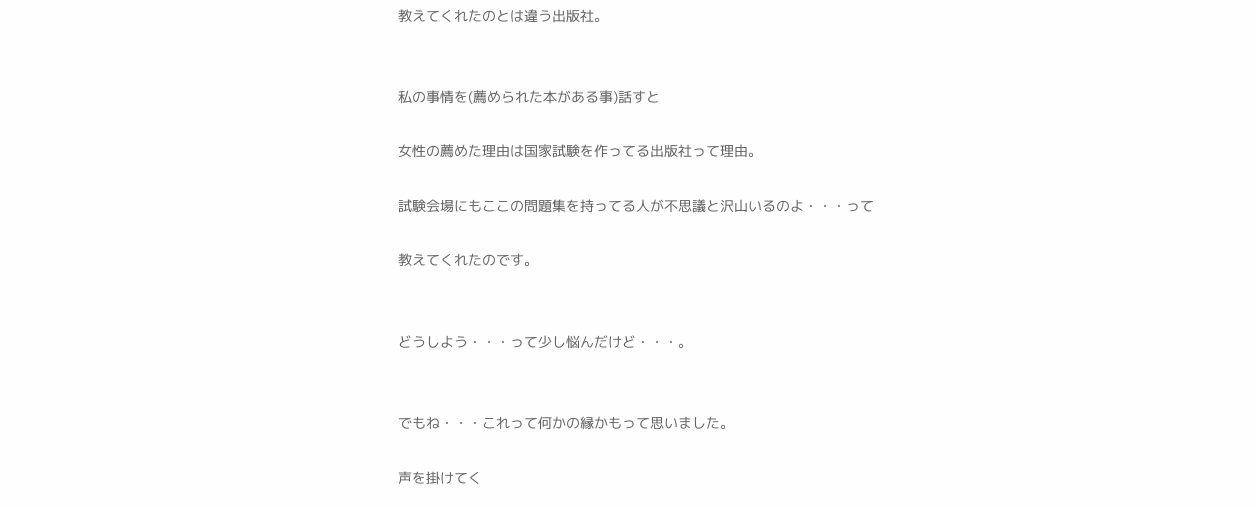教えてくれたのとは違う出版社。


私の事情を(薦められた本がある事)話すと

女性の薦めた理由は国家試験を作ってる出版社って理由。

試験会場にもここの問題集を持ってる人が不思議と沢山いるのよ・・・って

教えてくれたのです。


どうしよう・・・って少し悩んだけど・・・。


でもね・・・これって何かの縁かもって思いました。

声を掛けてく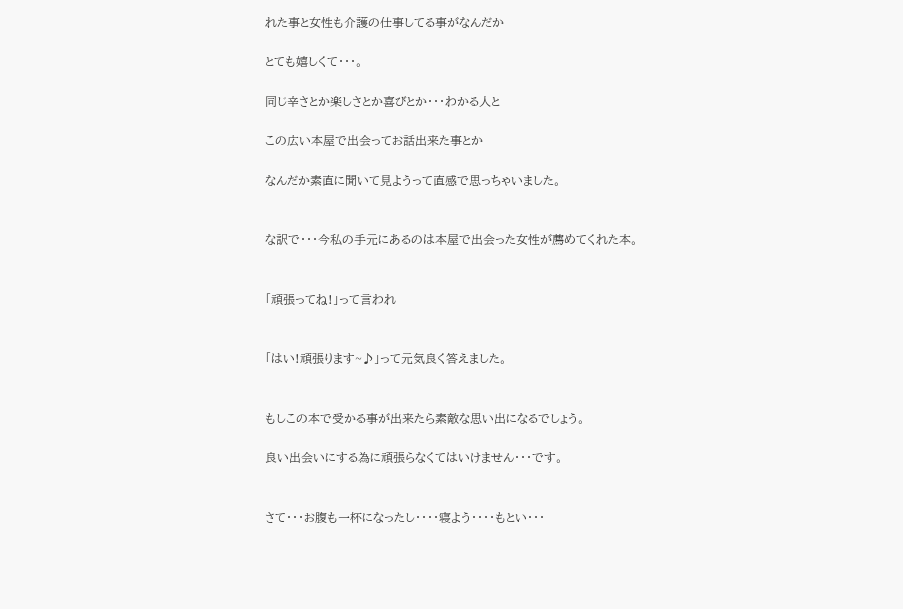れた事と女性も介護の仕事してる事がなんだか

とても嬉しくて・・・。

同じ辛さとか楽しさとか喜びとか・・・わかる人と

この広い本屋で出会ってお話出来た事とか

なんだか素直に聞いて見ようって直感で思っちゃいました。


な訳で・・・今私の手元にあるのは本屋で出会った女性が薦めてくれた本。


「頑張ってね!」って言われ


「はい!頑張ります~♪」って元気良く答えました。


もしこの本で受かる事が出来たら素敵な思い出になるでしょう。

良い出会いにする為に頑張らなくてはいけません・・・です。


さて・・・お腹も一杯になったし・・・・寝よう・・・・もとい・・・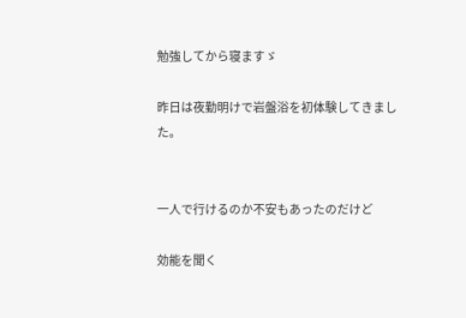勉強してから寝ますゞ

昨日は夜勤明けで岩盤浴を初体験してきました。


一人で行けるのか不安もあったのだけど

効能を聞く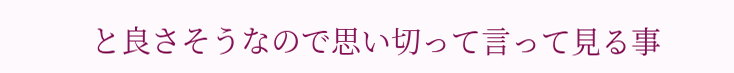と良さそうなので思い切って言って見る事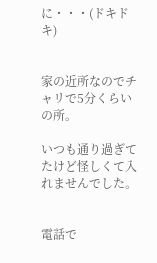に・・・(ドキドキ)


家の近所なのでチャリで5分くらいの所。

いつも通り過ぎてたけど怪しくて入れませんでした。


電話で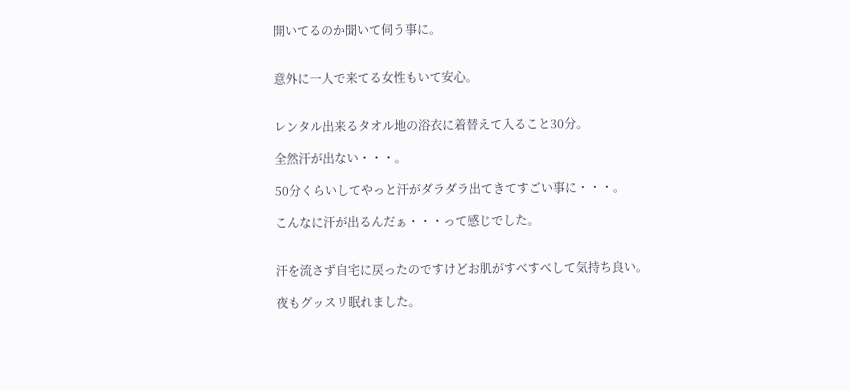開いてるのか聞いて伺う事に。


意外に一人で来てる女性もいて安心。


レンタル出来るタオル地の浴衣に着替えて入ること30分。

全然汗が出ない・・・。

50分くらいしてやっと汗がダラダラ出てきてすごい事に・・・。

こんなに汗が出るんだぁ・・・って感じでした。


汗を流さず自宅に戻ったのですけどお肌がすべすべして気持ち良い。

夜もグッスリ眠れました。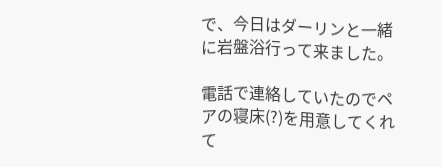で、今日はダーリンと一緒に岩盤浴行って来ました。

電話で連絡していたのでペアの寝床(?)を用意してくれて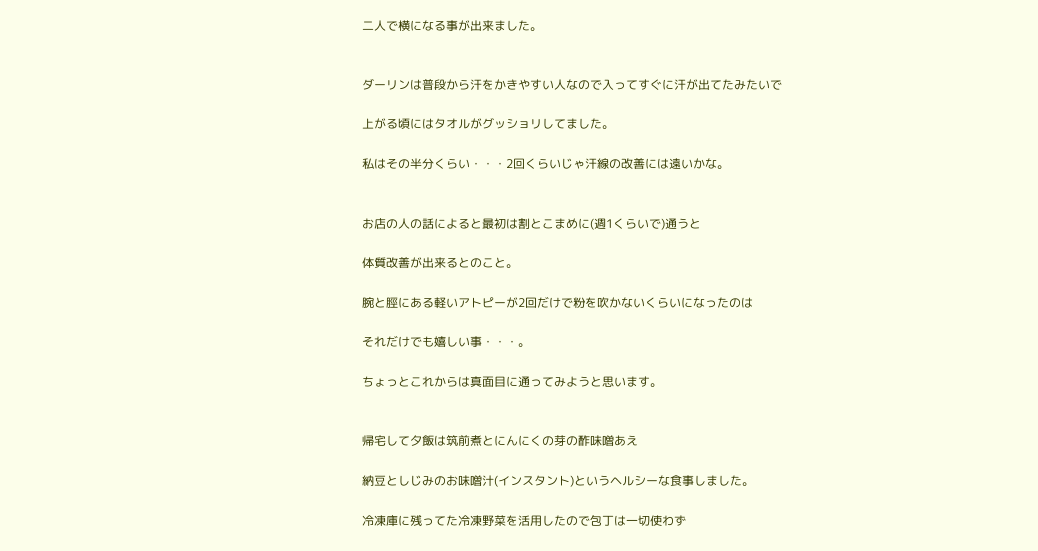二人で横になる事が出来ました。


ダーリンは普段から汗をかきやすい人なので入ってすぐに汗が出てたみたいで

上がる頃にはタオルがグッショリしてました。

私はその半分くらい・・・2回くらいじゃ汗線の改善には遠いかな。


お店の人の話によると最初は割とこまめに(週1くらいで)通うと

体質改善が出来るとのこと。

腕と脛にある軽いアトピーが2回だけで粉を吹かないくらいになったのは

それだけでも嬉しい事・・・。

ちょっとこれからは真面目に通ってみようと思います。


帰宅して夕飯は筑前煮とにんにくの芽の酢味噌あえ

納豆としじみのお味噌汁(インスタント)というヘルシーな食事しました。

冷凍庫に残ってた冷凍野菜を活用したので包丁は一切使わず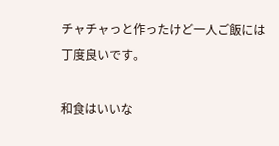チャチャっと作ったけど一人ご飯には丁度良いです。

和食はいいな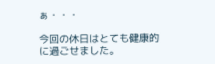ぁ・・・

今回の休日はとても健康的に過ごせました。